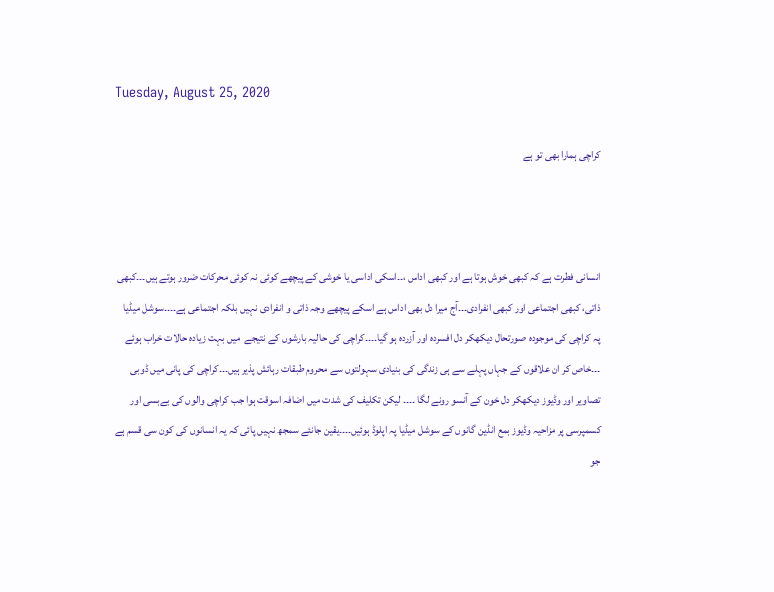Tuesday, August 25, 2020

کراچی ہمارا بھی تو ہے



انسانی فطرت ہے کہ کبھی خوش ہوتا ہے اور کبھی اداس ،۔۔اسکی اداسی یا خوشی کے پیچھے کوئی نہ کوئی محرکات ضرور ہوتے ہیں۔۔۔کبھی ذاتی، کبھی اجتماعی اور کبھی انفرادی۔۔۔آج میرا دل بھی اداس ہے اسکے پیچھے وجہ ذاتی و انفرادی نہیں بلکہ اجتماعی ہے۔۔۔۔سوشل میڈیا پہ کراچی کی موجودہ صورتحال دیکھکر دل افسردہ اور آزردہ ہو گیا۔۔۔۔کراچی کی حالیہ بارشوں کے نتیجے  میں بہت زیادہ حالات خراب ہوئے ۔۔۔خاص کر ان علاقوں کے جہاں پہلے سے ہی زندگی کی بنیادی سہولتوں سے محروم طبقات رہائش پذیر ہیں۔۔۔کراچی کی پانی میں ڈوبی تصاویر اور وڈیوز دیکھکر دل خون کے آنسو رونے لگا ۔۔۔۔ لیکن تکلیف کی شدت میں اضافہ اسوقت ہوا جب کراچی والوں کی بےبسی اور کسمپرسی پر مزاحیہ وڈیوز بمع انڈین گانوں کے سوشل میڈیا پہ اپلوڈ ہوئیں۔۔۔۔یقین جانئے سمجھ نہیں پائی کہ یہ انسانوں کی کون سی قسم ہے جو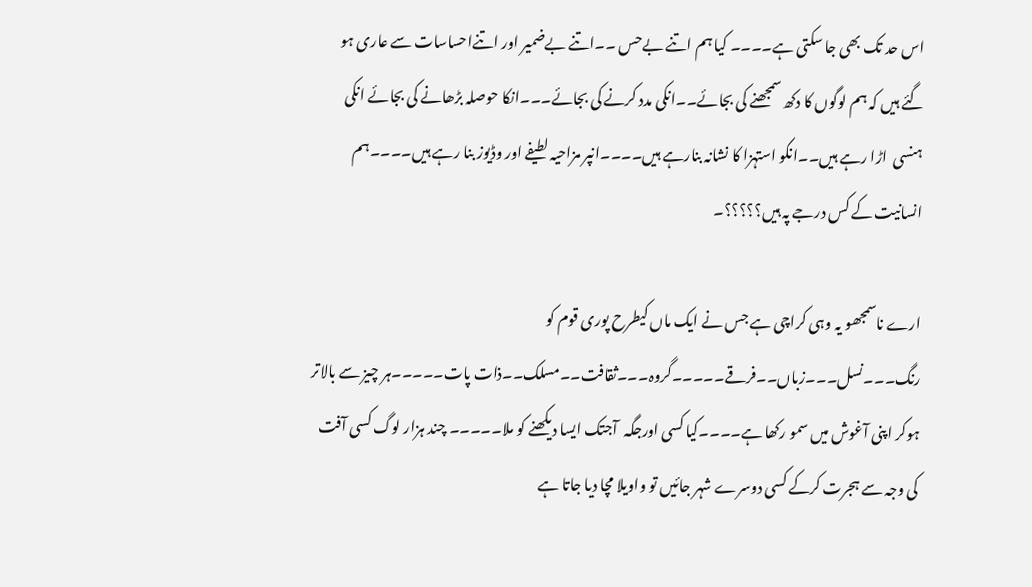اس حد تک بھی جا سکتی ہے۔۔۔۔ کیا ہم اتنے بےحس ۔۔اتنے بےضمیر اور اتنےاحساسات سے عاری ہو گئے ہیں کہ ہم لوگوں کا دکھ سمجھنے کی بجائے۔۔انکی مدد کرنے کی بجائے۔۔۔انکا حوصلہ بڑھانے کی بجائے انکی ہنسی  اڑا رہے ہیں۔۔انکو استہزا کا نشانہ بنارہے ہیں۔۔۔۔انپر مزاحیہ لطیفے اور وڈیوز بنا رہے ہیں۔۔۔۔ہم انسانیت کے کس درجے پہ ہیں؟؟؟؟؟۔

ارے ناسمجھو یہ وہی کراچی ہے جس نے ایک ماں کیطرح پوری قوم کو رنگ۔۔۔نسل۔۔۔زباں۔۔فرقے۔۔۔۔۔گروہ۔۔۔ثقافت۔۔مسلک۔۔ذات پات۔۔۔۔۔ہر چیز سے بالاتر ہوکر اپنی آغوش میں سمو رکھا ہے۔۔۔۔کیا کسی اورجگہ  آجتک ایسا دیکھنے کو ملا۔۔۔۔۔ چند ہزار لوگ کسی آفت کی وجہ سے ہجرت کرکے کسی دوسرے شہر جائیں تو واویلا مچا دیا جاتا ہے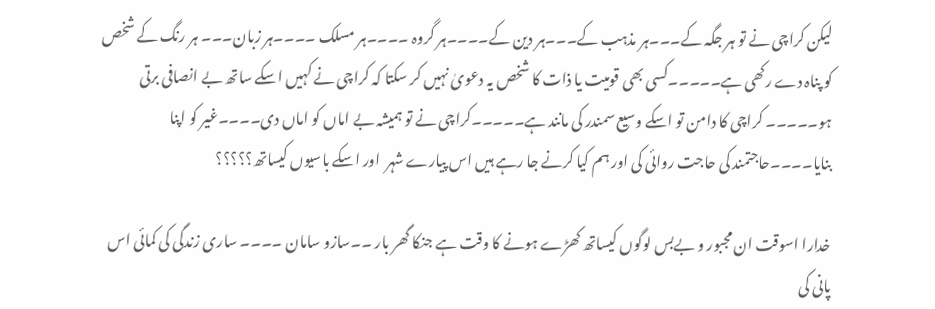لیکن کراچی نے تو ہر جگہ کے۔۔۔ہر مذہب کے۔۔۔ہر دین کے۔۔۔۔ہر گروہ ۔۔۔۔ہر مسلک ۔۔۔۔ہر زبان۔۔۔ ہر رنگ کے شخص کو پناہ دے رکھی ہے۔۔۔۔۔کسی بھی قومیت یا ذات کا شخص یہ دعویٰ نہیں کر سکتا کہ کراچی نے کہیں اسکے ساتھ بے انصافی برتی ہو۔۔۔۔۔ کراچی کا دامن تو اسکے وسیع سمندر کی مانند ہے۔۔۔۔۔کراچی نے تو ہمیشہ بے اماں کو اماں دی۔۔۔۔غیر کو اپنا بنایا۔۔۔۔حاجتمند کی حاجت روائی کی اور ہم کیا کرنے جا رہے ہیں اس پیارے شہر  اور اسکے باسیوں کیساتھ؟؟؟؟؟

خدارا اسوقت ان مجبور و بےبس لوگوں کیساتھ کھڑے ہونے کا وقت ہے جنکا گھر بار ۔۔سازو سامان ۔۔۔۔ ساری زندگی کی کمائی اس پانی کی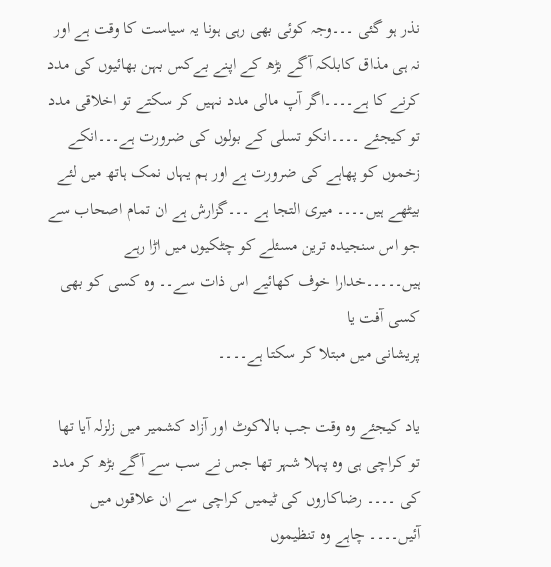نذر ہو گئی ۔۔۔وجہ کوئی بھی رہی ہونا یہ سیاست کا وقت ہے اور نہ ہی مذاق کابلکہ آگے بڑھ کے اپنے بےکس بہن بھائیوں کی مدد کرنے کا ہے۔۔۔۔اگر آپ مالی مدد نہیں کر سکتے تو اخلاقی مدد تو کیجئے ۔۔۔۔انکو تسلی کے بولوں کی ضرورت ہے۔۔۔انکے زخموں کو پھاہے کی ضرورت ہے اور ہم یہاں نمک ہاتھ میں لئے بیٹھے ہیں۔۔۔۔ میری التجا ہے ۔۔۔گزارش ہے ان تمام اصحاب سے جو اس سنجیدہ ترین مسئلے کو چٹکیوں میں اڑا رہے ہیں۔۔۔۔۔خدارا خوف کھائیے اس ذات سے۔۔ وہ کسی کو بھی کسی آفت یا
پریشانی میں مبتلا کر سکتا ہے۔۔۔۔

یاد کیجئے وہ وقت جب بالاکوٹ اور آزاد کشمیر میں زلزلہ آیا تھا تو کراچی ہی وہ پہلا شہر تھا جس نے سب سے آگے بڑھ کر مدد کی ۔۔۔۔ رضاکاروں کی ٹیمیں کراچی سے ان علاقوں میں آئیں۔۔۔۔ چاہے وہ تنظیموں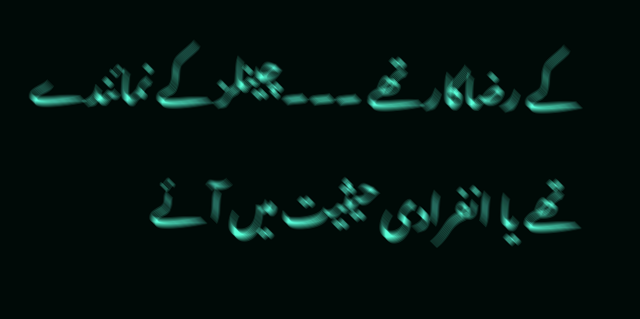کے رضاکار تھے ۔۔۔چینلز کے نمائندے تھے یا انفرادی حیثیت میں آئے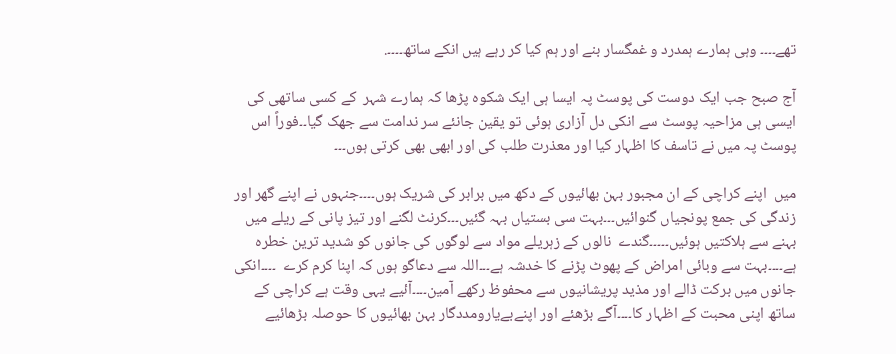تھے۔۔۔۔ وہی ہمارے ہمدرد و غمگسار بنے اور ہم کیا کر رہے ہیں انکے ساتھ۔۔۔۔.

آج صبح جب ایک دوست کی پوسٹ پہ ایسا ہی ایک شکوہ پڑھا کہ ہمارے شہر  کے کسی ساتھی کی ایسی ہی مزاحیہ پوسٹ سے انکی دل آزاری ہوئی تو یقین جانئے سر ندامت سے جھک گیا۔۔فوراً اس پوسٹ پہ میں نے تاسف کا اظہار کیا اور معذرت طلب کی اور ابھی بھی کرتی ہوں۔۔۔

میں  اپنے کراچی کے ان مجبور بہن بھائیوں کے دکھ میں برابر کی شریک ہوں۔۔۔۔جنہوں نے اپنے گھر اور زندگی کی جمع پونجیاں گنوائیں۔۔۔بہت سی بستیاں بہہ گئیں۔۔۔کرنٹ لگنے اور تیز پانی کے ریلے میں بہنے سے ہلاکتیں ہوئیں۔۔۔۔۔گندے  نالوں کے زہریلے مواد سے لوگوں کی جانوں کو شدید ترین خطرہ ہے۔۔۔۔بہت سے وبائی امراض کے پھوٹ پڑنے کا خدشہ ہے۔۔۔اللہ سے دعاگو ہوں کہ اپنا کرم کرے  ۔۔۔۔انکی جانوں میں برکت ڈالے اور مذید پریشانیوں سے محفوظ رکھے آمین۔۔۔۔آئیے یہی وقت ہے کراچی کے ساتھ اپنی محبت کے اظہار کا۔۔۔۔آگے بڑھئے اور اپنےبےیارومددگار بہن بھائیوں کا حوصلہ بڑھائیے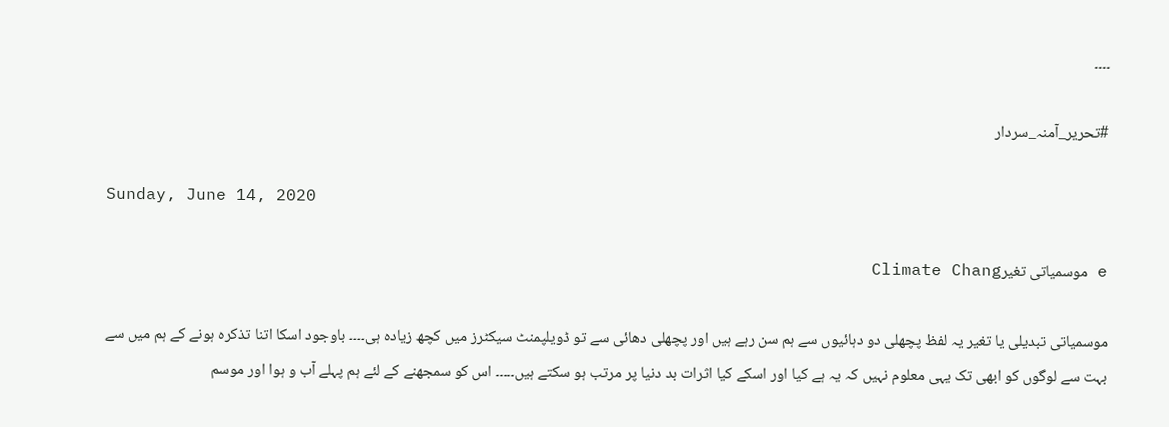۔۔۔۔

#تحریر_آمنہ_سردار

Sunday, June 14, 2020

e موسمیاتی تغیرClimate Chang

موسمیاتی تبدیلی یا تغیر یہ لفظ پچھلی دو دہائیوں سے ہم سن رہے ہیں اور پچھلی دھائی سے تو ڈویلپمنٹ سیکٹرز میں کچھ زیادہ ہی۔۔۔۔ باوجود اسکا اتنا تذکرہ ہونے کے ہم میں سے بہت سے لوگوں کو ابھی تک یہی معلوم نہیں کہ یہ ہے کیا اور اسکے کیا اثرات بد دنیا پر مرتب ہو سکتے ہیں۔۔۔۔۔ اس کو سمجھنے کے لئے ہم پہلے آب و ہوا اور موسم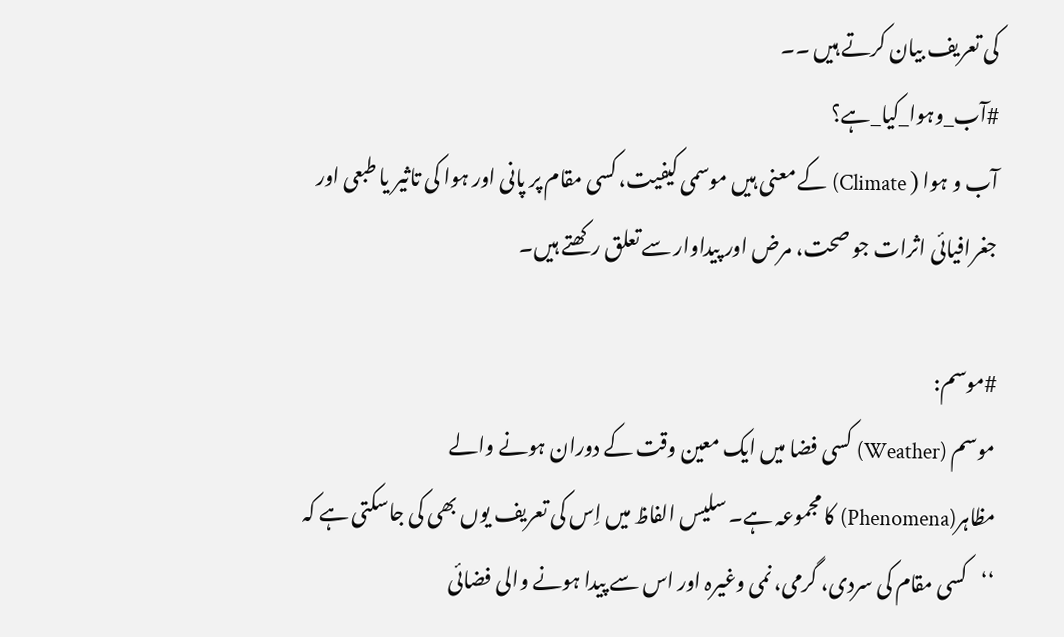کی تعریف بیان کرتے ہیں ۔۔
#آب_وہوا_کیا_ہے؟
آب و ہوا ( Climate) کے معنی ہیں موسمی کیفیت، کسی مقام پر پانی اور ہوا کی تاثیر یا طبعی اور جغرافیائی اثرات جو صحت، مرض اور پیداوار سے تعلق رکھتے ہیں۔

#موسم:
موسم (Weather) کسی فضا میں ایک معین وقت کے دوران ہونے والے مظاہر(Phenomena) کا مجموعہ ہے۔ سلیس الفاظ میں اِس کی تعریف یوں بھی کی جاسکتی ہے کہ ‘‘کسی مقام کی سردی، گرمی، نمی وغیرہ اور اس سے پیدا ہونے والی فضائی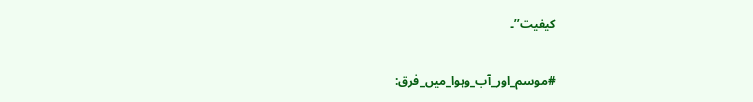کیفیت’’۔

#موسم_اور_آب_وہوا_میں_فرق: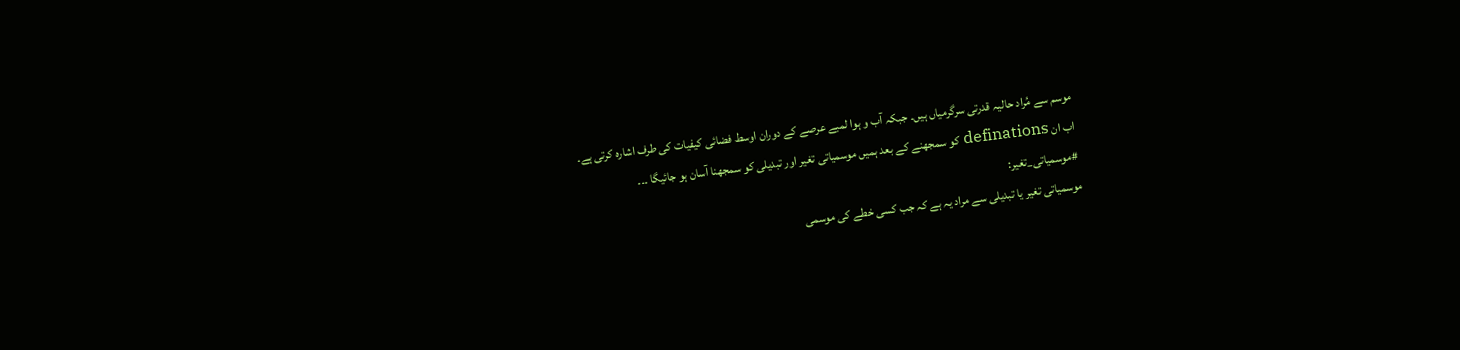موسم سے مُراد حالیہ قدرتی سرگرمیاں ہیں۔ جبکہ آب و ہوا لمبے عرصے کے دوران اوسط فضائی کیفیات کی طرف اشارہ کرتی ہے۔
اب ان definations کو سمجھنے کے بعد ہمیں موسمیاتی تغیر اور تبدیلی کو سمجھنا آسان ہو جائیگا ۔۔۔
#موسمیاتی_تغیر:
موسمیاتی تغیر یا تبدیلی سے مراد یہ ہے کہ جب کسی خطے کی موسمی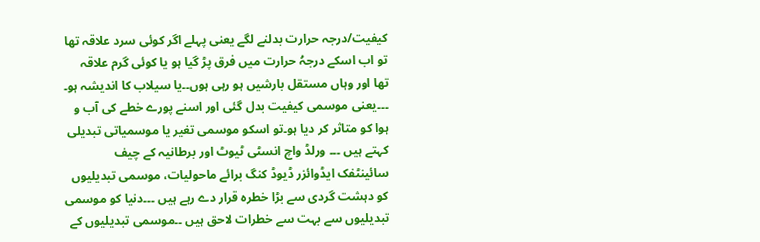کیفیت/درجہ حرارت بدلنے لگے یعنی پہلے اگر کوئی سرد علاقہ تھا تو اب اسکے درجہُ حرارت میں فرق پڑ گیا ہو یا کوئی گرم علاقہ تھا اور وہاں مستقل بارشیں ہو رہی ہوں۔۔یا سیلاب کا اندیشہ ہو۔ ۔۔۔یعنی موسمی کیفیت بدل گئی اور اسنے پورے خطے کی آب و ہوا کو متاثر کر دیا ہو۔تو اسکو موسمی تغیر یا موسمیاتی تبدیلی کہتے ہیں ۔۔۔ ورلڈ واچ انسٹی ٹیوٹ اور برطانیہ کے چیف سائینٹفک ایڈوائزر ڈیوڈ کنگ برائے ماحولیات، موسمی تبدیلیوں کو دہشت گردی سے بڑا خطرہ قرار دے رہے ہیں ۔۔۔دنیا کو موسمی تبدیلیوں سے بہت سے خطرات لاحق ہیں ۔۔موسمی تبدیلیوں کے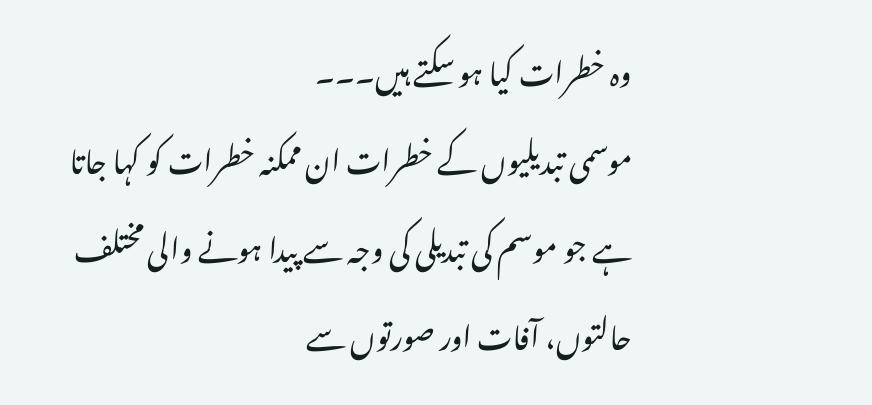وہ خطرات کیا ہو سکتے ہیں۔۔۔
موسمی تبدیلیوں کے خطرات ان ممکنہ خطرات کو کہا جاتا ہے جو موسم کی تبدیلی کی وجہ سے پیدا ہونے والی مختلف حالتوں، آفات اور صورتوں سے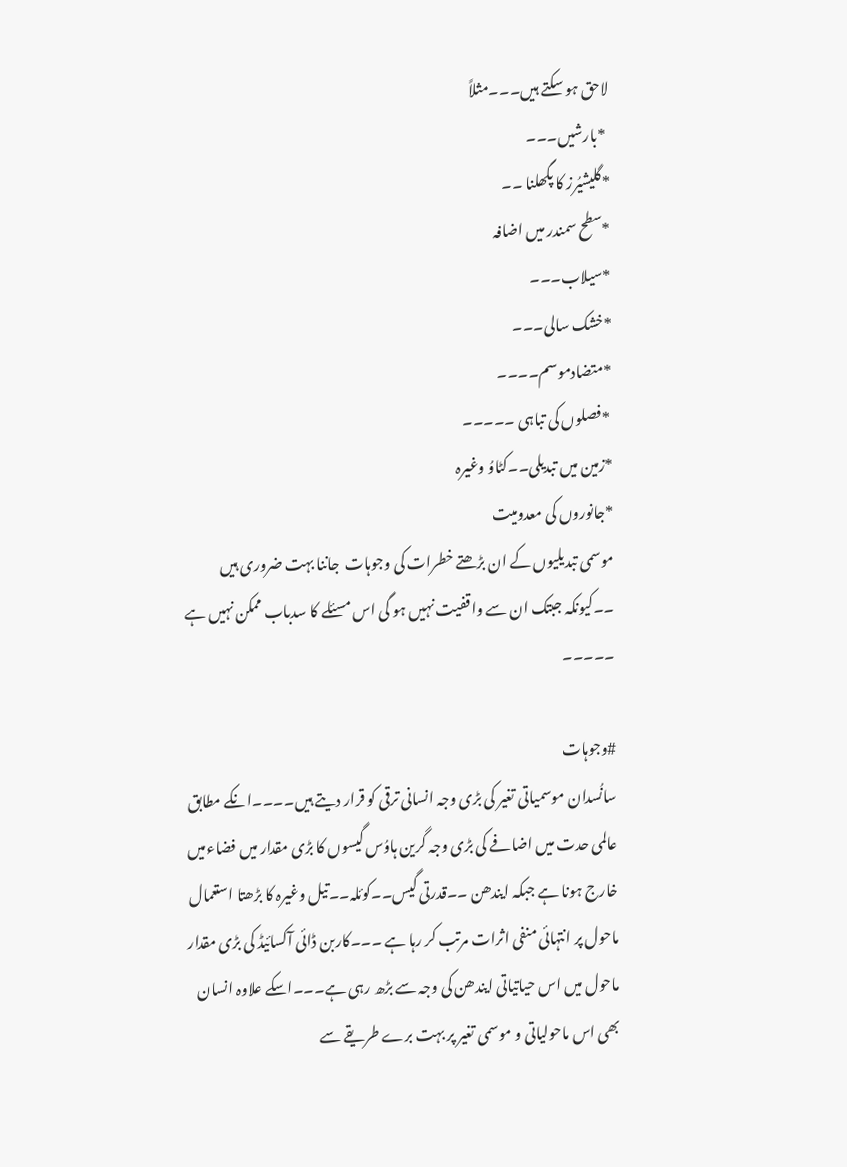لاحق ہو سکتے ہیں۔۔۔مثلاً
 *بارشیں۔۔۔
*گلیشیُرز کا پگھلنا ۔۔
*سطح سمندر میں اضافہ
*سیلاب۔۔۔
*خشک سالی۔۔۔
*متضادموسم۔۔۔۔
 *فصلوں کی تباہی ۔۔۔۔۔
*زمین میں تبدیلی۔۔کٹاوُ وغیرہ
*جانوروں کی معدومیت
موسمی تبدیلیوں کے ان بڑھتے خطرات کی وجوہات  جاننا بہت ضروری ہیں ۔۔کیونکہ جبتک ان سے واقفیت نہیں ہو گی اس مسئلے کا سدباب ممکن نہیں ہے ۔۔۔۔۔

#وجوہات
سانُسدان موسمیاتی تغیر کی بڑی وجہ انسانی ترقی کو قرار دیتے ہیں۔۔۔۔انکے مطابق عالمی حدت میں اضافے کی بڑی وجہ گرین ہاوُس گیسوں کا بڑی مقدار میں فضاءمیں خارج ہونا ہے جبکہ ایندھن ۔۔قدرتی گیس۔۔کوئلہ۔۔تیل وغیرہ کا بڑھتا استعمال ماحول پر انتہائی منفی اثرات مرتب کر رہا ہے ۔۔۔کاربن ڈائی آکسائیڈ کی بڑی مقدار ماحول میں اس حیاتیاتی ایندھن کی وجہ سے بڑھ رہی ہے۔۔۔اسکے علاوہ انسان بھی اس ماحولیاتی و موسمی تغیر پر بہت برے طریقے سے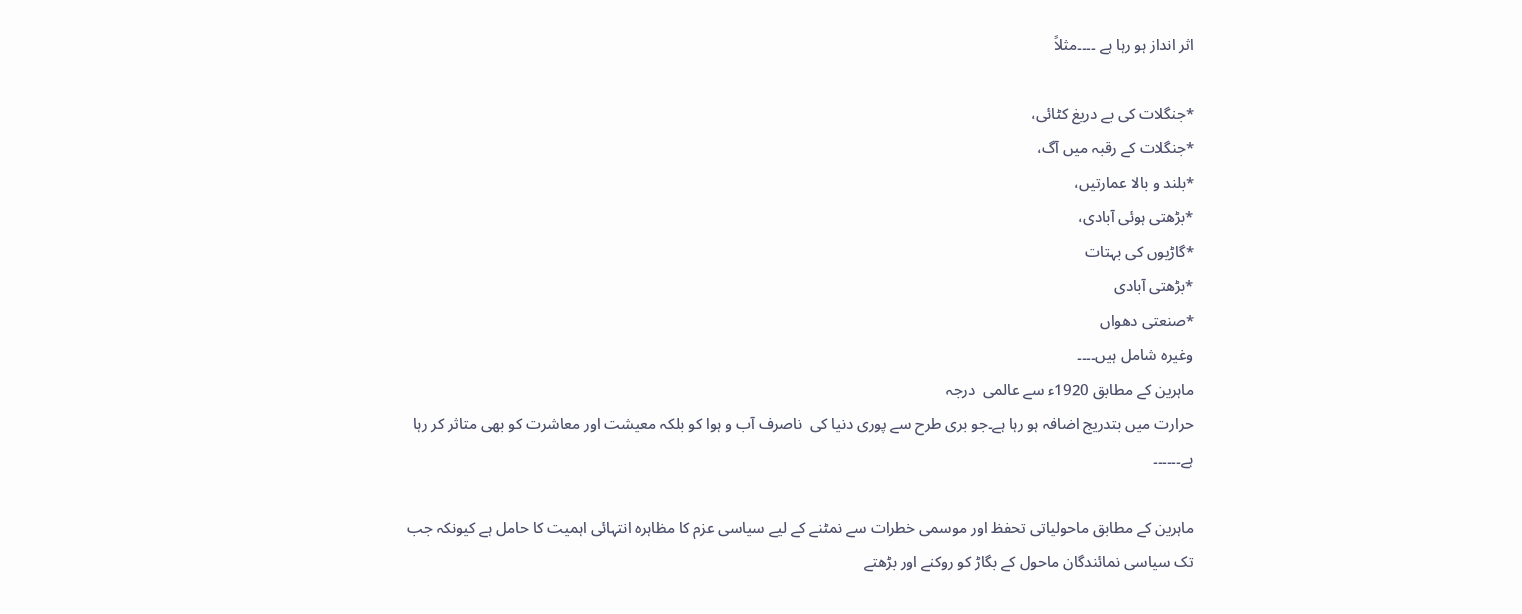اثر انداز ہو رہا ہے ۔۔۔۔مثلاً

*جنگلات کی بے دریغ کٹائی،
*جنگلات کے رقبہ میں آگ،
*بلند و بالا عمارتیں،
*بڑھتی ہوئی آبادی،
*گاڑیوں کی بہتات
*بڑھتی آبادی
*صنعتی دھواں
وغیرہ شامل ہیں۔۔۔۔
ماہرین کے مطابق 1920ء سے عالمی  درجہ
حرارت میں بتدریج اضافہ ہو رہا ہے۔جو بری طرح سے پوری دنیا کی  ناصرف آب و ہوا کو بلکہ معیشت اور معاشرت کو بھی متاثر کر رہا ہے۔۔۔۔۔۔

ماہرین کے مطابق ماحولیاتی تحفظ اور موسمی خطرات سے نمٹنے کے لیے سیاسی عزم کا مظاہرہ انتہائی اہمیت کا حامل ہے کیونکہ جب تک سیاسی نمائندگان ماحول کے بگاڑ کو روکنے اور بڑھتے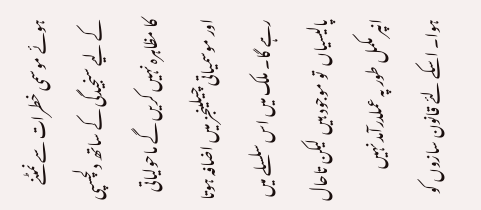ہوئے موسمی خطرات سے نمٹنے کے لیے سنجیدگی کے ساتھ دلچسپی کا مظاہرہ نہیں کریں گے ماحولیاتی اور موسمیاتی چیلینجز میں اضافہ ہوتا رہے گا۔ ملک میں اس سلسلے میں پالیسیاں  تو موجود ہیں  لیکن تاحال  انپر مکمل طور پہ عملدرآمد نہیں ہوا۔ اسکے لئے قانون سازوں کو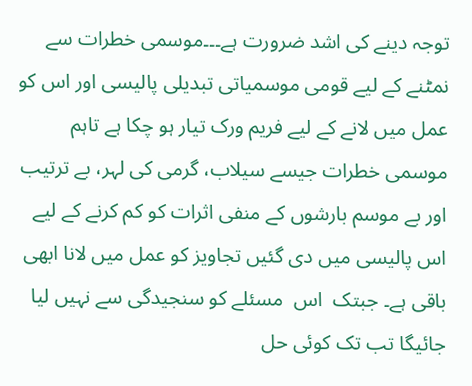توجہ دینے کی اشد ضرورت ہے۔۔۔موسمی خطرات سے نمٹنے کے لیے قومی موسمیاتی تبدیلی پالیسی اور اس کو عمل میں لانے کے لیے فریم ورک تیار ہو چکا ہے تاہم موسمی خطرات جیسے سیلاب، گرمی کی لہر، بے ترتیب اور بے موسم بارشوں کے منفی اثرات کو کم کرنے کے لیے اس پالیسی میں دی گئیں تجاویز کو عمل میں لانا ابھی باقی ہے۔ جبتک  اس  مسئلے کو سنجیدگی سے نہیں لیا جائیگا تب تک کوئی حل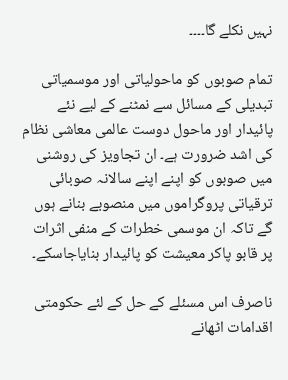نہیں نکلے گا۔۔۔۔

تمام صوبوں کو ماحولیاتی اور موسمیاتی تبدیلی کے مسائل سے نمٹنے کے لیے نئے پائیدار اور ماحول دوست عالمی معاشی نظام کی اشد ضرورت ہے۔ ان تجاویز کی روشنی میں صوبوں کو اپنے اپنے سالانہ صوبائی ترقیاتی پروگراموں میں منصوبے بنانے ہوں گے تاکہ ان موسمی خطرات کے منفی اثرات پر قابو پاکر معیشت کو پائیدار بنایاجاسکے۔

ناصرف اس مسئلے کے حل کے لئے حکومتی اقدامات اٹھانے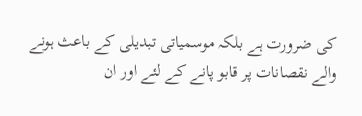کی ضرورت ہے بلکہ موسمیاتی تبدیلی کے باعث ہونے والے نقصانات پر قابو پانے کے لئے اور ان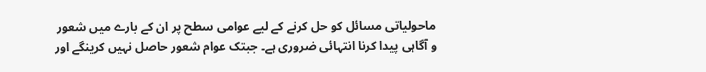ماحولیاتی مسائل کو حل کرنے کے لیے عوامی سطح پر ان کے بارے میں شعور و آگاہی پیدا کرنا انتہائی ضروری ہے۔ جبتک عوام شعور حاصل نہیں کرینگے اور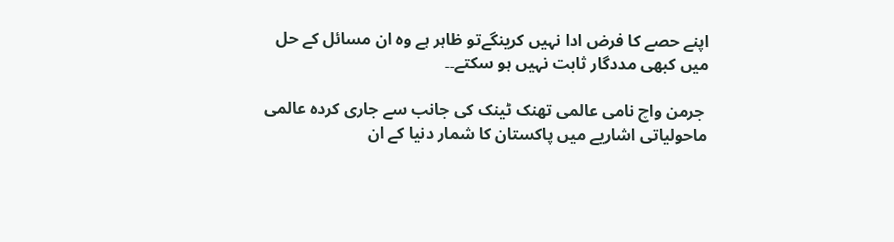اپنے حصے کا فرض ادا نہیں کرینگےتو ظاہر ہے وہ ان مسائل کے حل میں کبھی مددگار ثابت نہیں ہو سکتے۔۔

 جرمن واچ نامی عالمی تھنک ٹینک کی جانب سے جاری کردہ عالمی ماحولیاتی اشاریے میں پاکستان کا شمار دنیا کے ان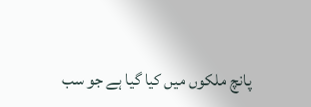پانچ ملکوں میں کیا گیا ہے جو سب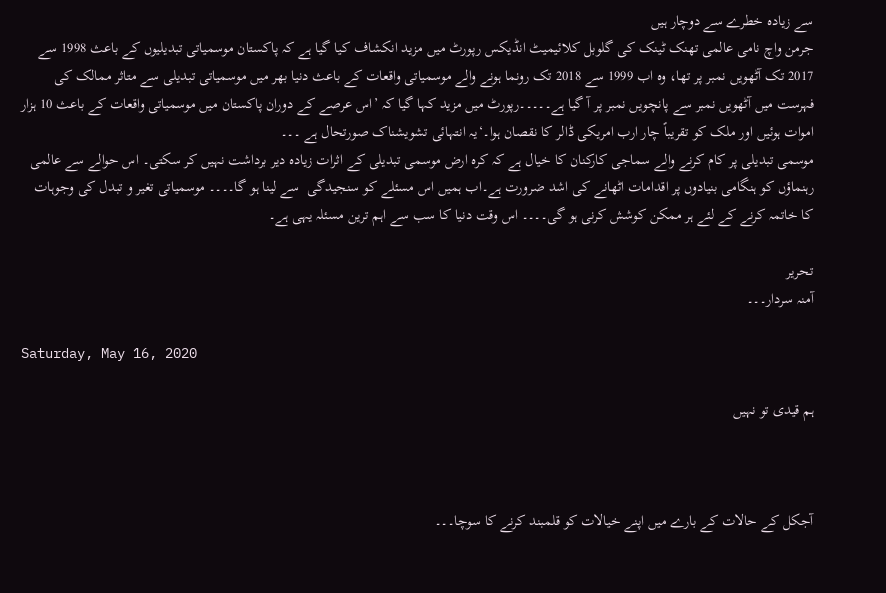سے زیادہ خطرے سے دوچار ہیں
جرمن واچ نامی عالمی تھنک ٹینک کی گلوبل کلائیمیٹ انڈیکس رپورٹ میں مزید انکشاف کیا گیا ہے کہ پاکستان موسمیاتی تبدیلیوں کے باعث 1998 سے 2017 تک آٹھویں نمبر پر تھا، وہ اب 1999 سے 2018 تک رونما ہونے والے موسمیاتی واقعات کے باعث دنیا بھر میں موسمیاتی تبدیلی سے متاثر ممالک کی فہرست میں آٹھویں نمبر سے پانچویں نمبر پر آ گیا ہے۔۔۔۔۔رپورٹ میں مزید کہا گیا کہ ’اس عرصے کے دوران پاکستان میں موسمیاتی واقعات کے باعث 10 ہزار اموات ہوئیں اور ملک کو تقریباً چار ارب امریکی ڈالر کا نقصان ہوا۔‘یہ انتہائی تشویشناک صورتحال ہے ۔۔۔
موسمی تبدیلی پر کام کرنے والے سماجی کارکنان کا خیال ہے کہ کرہ ارض موسمی تبدیلی کے اثرات زیادہ دیر برداشت نہیں کر سکتی۔ اس حوالے سے عالمی رہنماؤں کو ہنگامی بنیادوں پر اقدامات اٹھانے کی اشد ضرورت ہے۔اب ہمیں اس مسئلے کو سنجیدگی  سے لینا ہو گا۔۔۔۔ موسمیاتی تغیر و تبدل کی وجوہات کا خاتمہ کرنے کے لئے ہر ممکن کوشش کرنی ہو گی۔۔۔۔ اس وقت دنیا کا سب سے اہم ترین مسئلہ یہی ہے۔

تحریر
آمنہ سردار۔۔۔

Saturday, May 16, 2020

ہم قیدی تو نہیں



آجکل کے حالات کے بارے میں اپنے خیالات کو قلمبند کرنے کا سوچا۔۔۔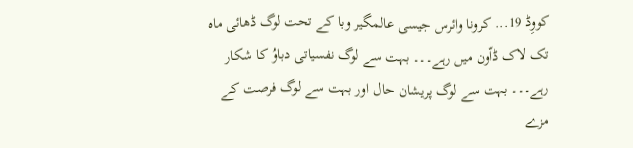کووِڈ 19... کرونا وائرس جیسی عالمگیر وبا کے تحت لوگ ڈھائی ماہ تک لاک ڈاّون میں رہے۔۔۔ بہت سے لوگ نفسیاتی دباوُ کا شکار رہے۔۔۔ بہت سے لوگ پریشان حال اور بہت سے لوگ فرصت کے مزے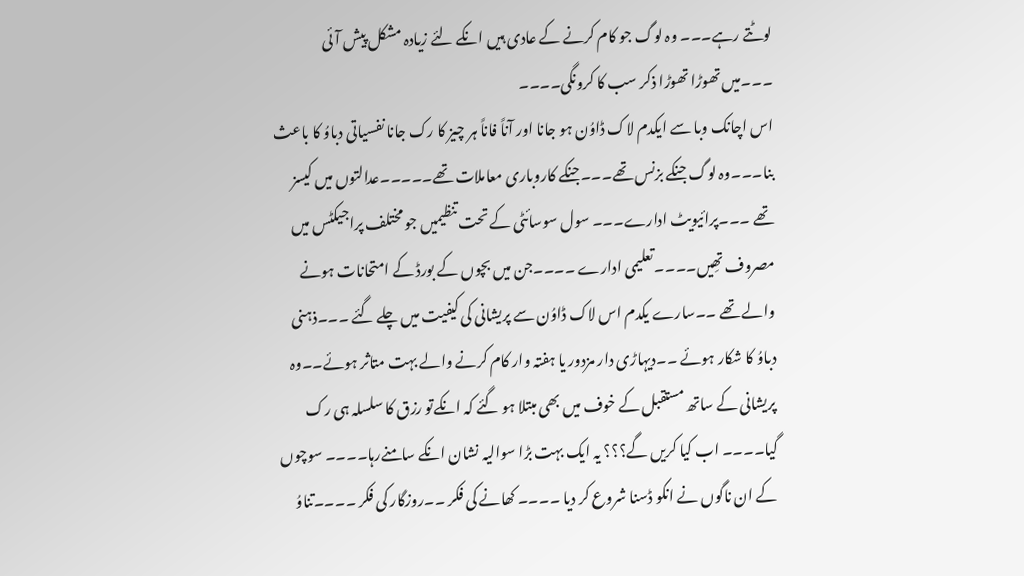لوٹتے رہے۔۔۔ وہ لوگ جو کام کرنے کے عادی ہیں انکے لئے زیادہ مشکل پیش آئی ۔۔۔میں تھوڑا تھوڑا ذکر سب کا کرونگی۔۔۔۔
اس اچانک وبا سے ایکدم لاک ڈاوُن ہو جانا اور آناً فاناً ہر چیز کا رک جانا نفسیاتی دباوُ کا باعث بنا۔۔۔وہ لوگ جنکے بزنس تھے۔۔۔جنکے کاروباری معاملات تھے۔۔۔۔۔عدالتوں میں کیسز تھے ۔۔۔پرائیویٹ ادارے۔۔۔ سول سوسائٹی کے تحت تنظیمیں جو مختلف پراجیکٹس میں مصروف تھِیں۔۔۔۔تعلیمی ادارے ۔۔۔۔جن میں بچوں کے بورڈ کے امتحانات ہونے والے تھے ۔۔سارے یکدم اس لاک ڈاوُن سے پریشانی کی کیفیت میں چلے گئے ۔۔۔ذہنی دباوُ کا شکار ہوئے ۔۔دیہاڑی دار مزدور یا ہفتہ وار کام کرنے والے بہت متاثر ہوئے۔۔وہ پریشانی کے ساتھ مستقبل کے خوف میں بھی مبتلا ہو گئے کہ انکےتو رزق کا سلسلہ ہی رک گیا۔۔۔۔ اب کیا کریں گے؟؟؟ یہ ایک بہت بڑا سوالیہ نشان انکے سامنےرہا۔۔۔۔ سوچوں کے ان ناگوں نے انکو ڈسنا شروع کر دیا ۔۔۔۔ کھانے کی فکر ۔۔روزگار کی فکر ۔۔۔۔تناوُ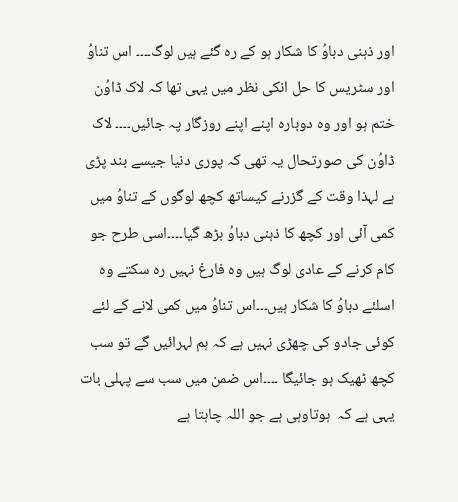اور ذہنی دباوُ کا شکار ہو کے رہ گئے ہیں لوگ۔۔۔۔ اس تناوُ اور سٹریس کا حل انکی نظر میں یہی تھا کہ لاک ڈاوُن ختم ہو اور وہ دوبارہ اپنے اپنے روزگار پہ جائیں۔۔۔۔ لاک ڈاوُن کی صورتحال یہ تھی کہ پوری دنیا جیسے بند پڑی ہے لہذا وقت کے گزرنے کیساتھ کچھ لوگوں کے تناوُ میں کمی آئی اور کچھ کا ذہنی دباوُ بڑھ گیا۔۔۔۔اسی طرح جو کام کرنے کے عادی لوگ ہیں وہ فارغ نہیں رہ سکتے وہ اسلئے دباوُ کا شکار ہیں۔۔۔اس تناوُ میں کمی لانے کے لئے کوئی جادو کی چھڑی نہیں ہے کہ ہم لہرائیں گے تو سب کچھ ٹھیک ہو جائیگا ۔۔۔۔اس ضمن میں سب سے پہلی بات یہی ہے کہ  ہوتاوہی ہے جو اللہ چاہتا ہے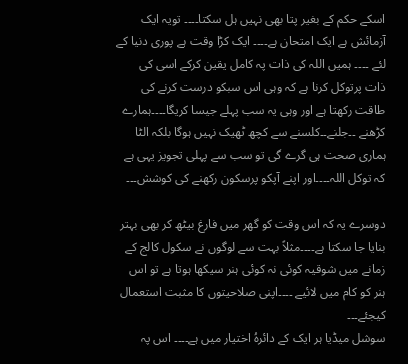اسکے حکم کے بغیر پتا بھی نہیں ہل سکتا۔۔۔۔ تویہ ایک آزمائش ہے ایک امتحان ہے۔۔۔۔ ایک کڑا وقت ہے پوری دنیا کے لئے ۔۔۔۔ ہمیں اللہ کی ذات پہ کامل یقین کرکے اسی کی ذات پرتوکل کرنا ہے کہ وہی اس سبکو درست کرنے کی طاقت رکھتا ہے اور وہی یہ سب پہلے جیسا کریگا۔۔۔۔ہمارے کڑھنے ۔۔جلنے۔۔کلسنے سے کچھ ٹھیک نہیں ہوگا بلکہ الٹا ہماری صحت ہی گرے گی تو سب سے پہلی تجویز یہی ہے کہ توکل اللہ۔۔۔۔اور اپنے آپکو پرسکون رکھنے کی کوشش۔۔۔

دوسرے یہ کہ اس وقت کو گھر میں فارغ بیٹھ کر بھی بہتر بنایا جا سکتا ہے۔۔۔۔مثلاً بہت سے لوگوں نے سکول کالج کے زمانے میں شوقیہ کوئی نہ کوئی ہنر سیکھا ہوتا ہے تو اس ہنر کو کام میں لائیے ۔۔۔۔اپنی صلاحیتوں کا مثبت استعمال کیجئے۔۔۔
سوشل میڈیا ہر ایک کے دائرہُ اختیار میں ہے۔۔۔۔ اس پہ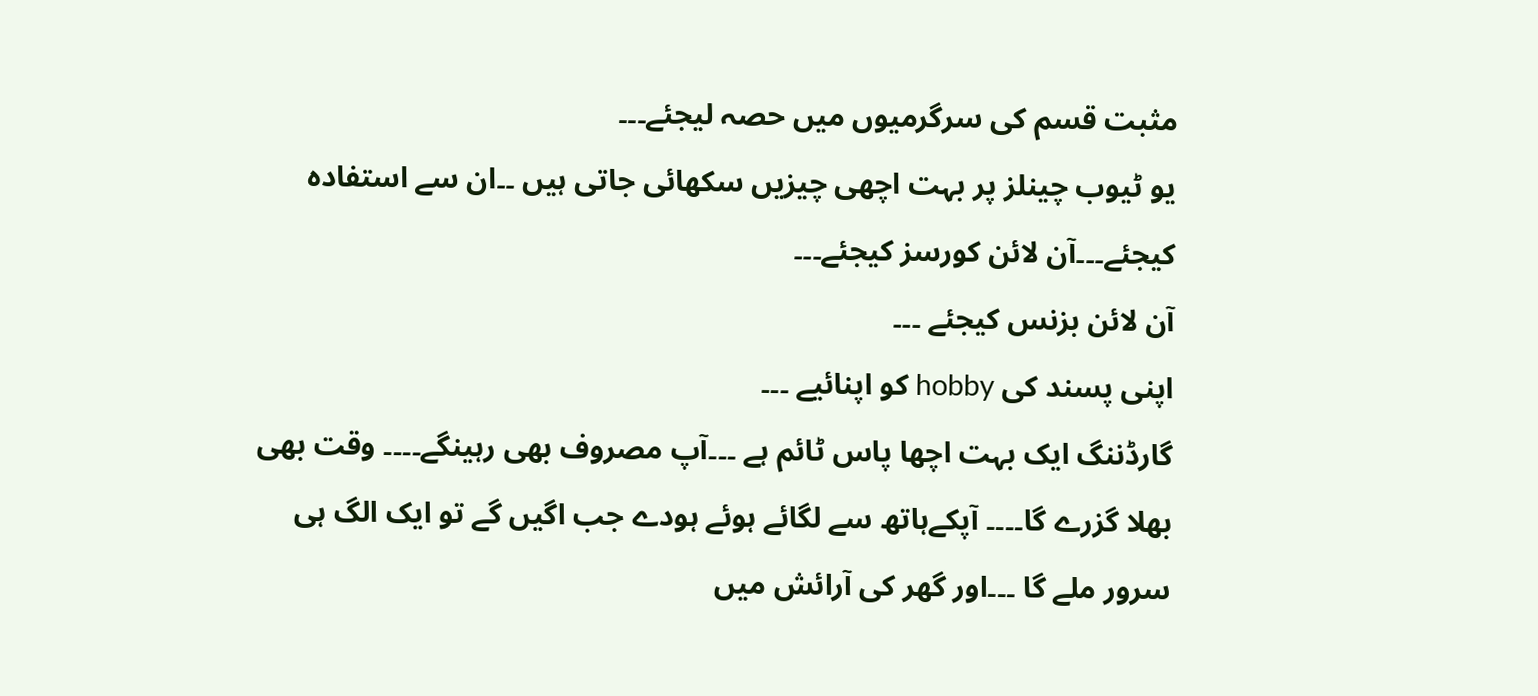مثبت قسم کی سرگرمیوں میں حصہ لیجئے۔۔۔
یو ٹیوب چینلز پر بہت اچھی چیزیں سکھائی جاتی ہیں ۔۔ان سے استفادہ کیجئے۔۔۔آن لائن کورسز کیجئے۔۔۔
آن لائن بزنس کیجئے ۔۔۔
اپنی پسند کی hobby کو اپنائیے ۔۔۔
گارڈننگ ایک بہت اچھا پاس ٹائم ہے ۔۔۔آپ مصروف بھی رہینگے۔۔۔۔ وقت بھی بھلا گزرے گا۔۔۔۔ آپکےہاتھ سے لگائے ہوئے ہودے جب اگیں گے تو ایک الگ ہی سرور ملے گا ۔۔۔اور گھر کی آرائش میں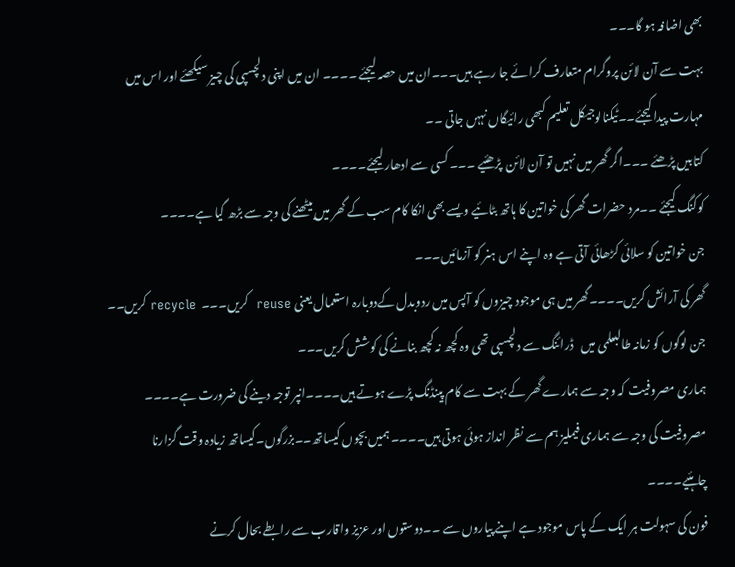بھی اضافہ ہو گا۔۔۔
بہت سے آن لائن پروگرام متعارف کرائے جا رہے ہیں۔۔۔ان میں حصہ لیجئے ۔۔۔۔ ان میں اپنی دلچسپی کی چیز سیکھئے اور اس میں مہارت پیدا کیجئے۔۔ٹیکنالوجیکل تعلیم کبھی رائیگاں نہہں جاتی ۔۔
کتابیں پڑھئے ۔۔۔اگر گھر میں نہیں تو آن لائن  پڑھئیے ۔۔۔ کسی سے ادھار لیجئے۔۔۔۔
کوکنگ کیجئے ۔۔مرد حضرات گھر کی خواتین کا ہاتھ بٹائیے ویسے بھی انکا کام سب کے گھر میں بیٹھنے کی وجہ سے بڑھ گیا ہے۔۔۔۔
جن خواتین کو سلائی کڑھائی آتی ہے وہ اپنے اس ہنر کو آزمائیں۔۔۔
گھر کی آرائش کریں۔۔۔۔گھر میں ہی موجود چیزوں کو آپس میں ردوبدل کےدوبارہ استعمال یعنی reuse  کریں۔۔۔  recycle کریں۔۔
جن لوگوں کو زمانہ طالبعلمی میں   ڈرائنگ سے دلچسپی تھی وہ کچھ نہ کچھ بنانے کی کوشش کریں۔۔۔
ہماری مصروفیت کہ وجہ سے ہمارے گھر کے بہت سے کام پینڈنگ پڑے ہوتے ہیں۔۔۔۔انپر توجہ دینے کی ضرورت ہے۔۔۔۔
مصروفیت کی وجہ سے ہماری فیملیز ہم سے نظر انداز ہوئی ہوتی ہیں۔۔۔۔ ہمیں بچوں کیساتھ۔۔بزرگوں۔کیساتھ زیادہ وقت گزارنا چاہئیے۔۔۔۔
فون کی سہولت ہر ایک کے پاس موجود ہے اپنے پیاروں سے ۔۔دوستوں اور عزیز واقارب سے رابطے بحال کرنے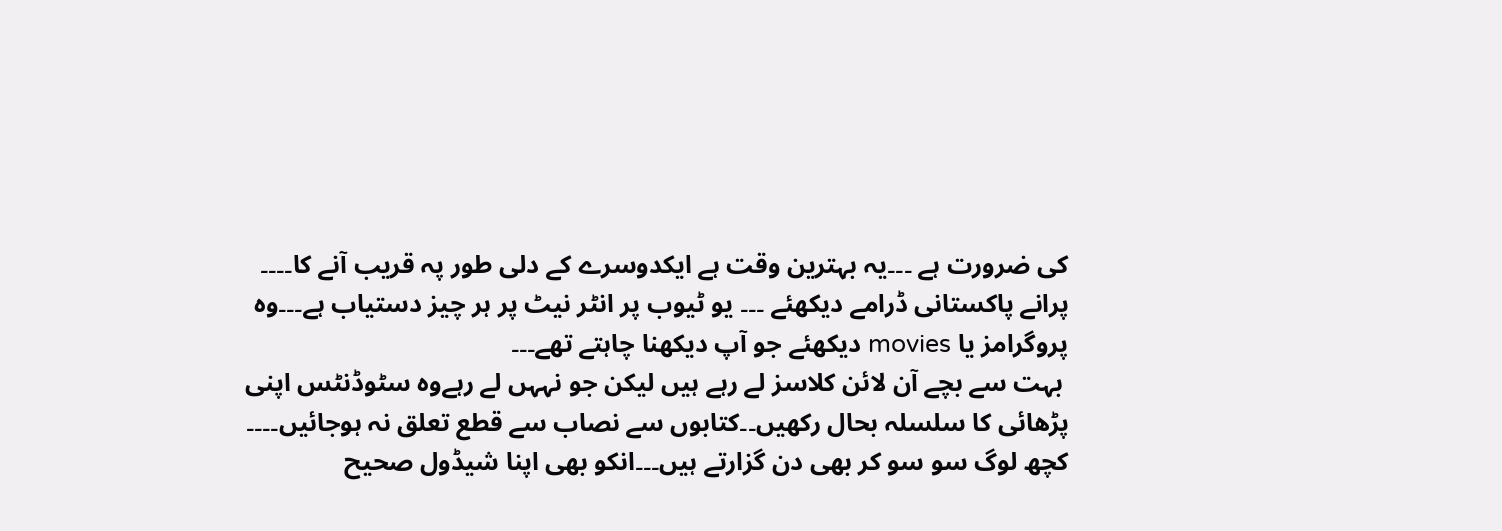کی ضرورت ہے ۔۔۔یہ بہترین وقت ہے ایکدوسرے کے دلی طور پہ قریب آنے کا۔۔۔۔
پرانے پاکستانی ڈرامے دیکھئے ۔۔۔ یو ٹیوب پر انٹر نیٹ پر ہر چیز دستیاب ہے۔۔۔وہ پروگرامز یا movies دیکھئے جو آپ دیکھنا چاہتے تھے۔۔۔
 بہت سے بچے آن لائن کلاسز لے رہے ہیں لیکن جو نہہں لے رہےوہ سٹوڈنٹس اپنی پڑھائی کا سلسلہ بحال رکھیں۔۔کتابوں سے نصاب سے قطع تعلق نہ ہوجائیں۔۔۔۔
کچھ لوگ سو سو کر بھی دن گزارتے ہیں۔۔۔انکو بھی اپنا شیڈول صحیح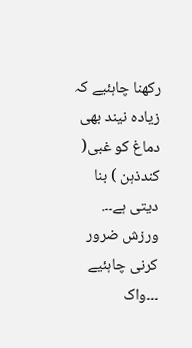رکھنا چاہئیے کہ زیادہ نیند بھی دماغ کو غبی( کندذہن ) بنا دیتی ہے۔۔.
ورزش ضرور کرنی چاہئیے ۔۔۔واک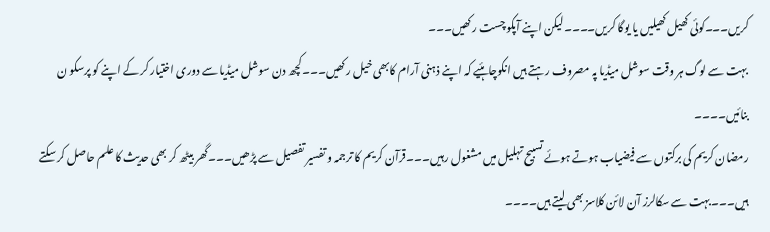کریں۔۔۔کوئی کھیل کھیلیں یا یوگا کریں۔۔۔۔لیکن اپنے آپکو چست رکھیں۔۔۔
بہت سے لوگ ہر وقت سوشل میڈیا پہ مصروف رہتے ہیں انکوچاہئیے کہ اپنے ذہنی آرام کابھی خیل رکھیں۔۔۔کچھ دن سوشل میڈیا سے دوری اختیار کر کے اپنے کو پرسکو ن بنائیں۔۔۔۔
رمضان کریم کی برکتوں سے فیضیاب ہوتے ہوئے تسبیح تہلیل میں مشغول رہیں۔۔۔قرآن کریم کا ترجمہ و تفسیر تفصیل سے پڑھیں۔۔۔گھر بیٹھ کر بھی حدیث کا علم حاصل کر سکتے ہیں۔۔۔بہت سے سکالرز آن لائن کلاسز بھی لیتے ہیں۔۔۔۔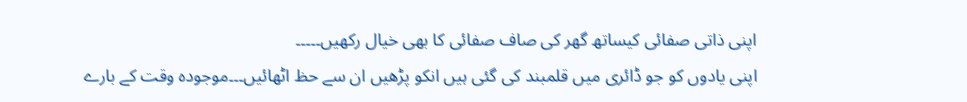اپنی ذاتی صفائی کیساتھ گھر کی صاف صفائی کا بھی خیال رکھیں۔۔۔۔۔
اپنی یادوں کو جو ڈائری میں قلمبند کی گئی ہیں انکو پڑھیں ان سے حظ اٹھائیں۔۔۔موجودہ وقت کے بارے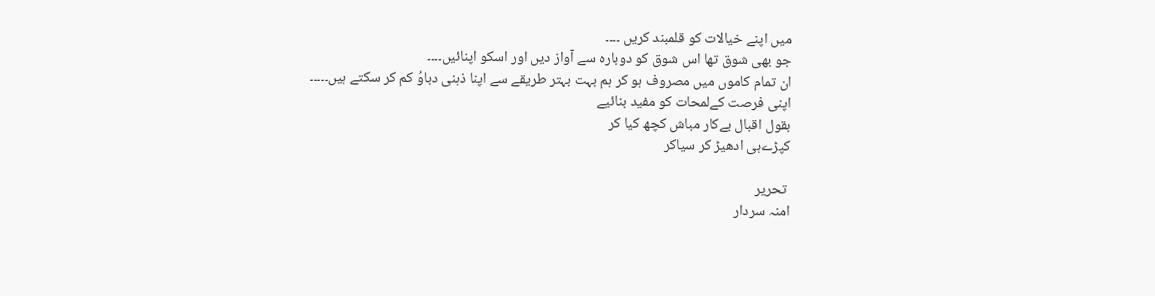میں اپنے خیالات کو قلمبند کریں ۔۔۔۔
جو بھی شوق تھا اس شوق کو دوبارہ سے آواز دیں اور اسکو اپنائیں۔۔۔۔
ان تمام کاموں میں مصروف ہو کر ہم بہت بہتر طریقے سے اپنا ذہنی دباوُ کم کر سکتے ہیں۔۔۔۔۔
اپنی فرصت کےلمحات کو مفید بنائیے
بقول اقبال بےکار مباش کچھ کیا کر
کپڑےہی ادھیڑ کر سیاکر

 تحریر
امنہ سردار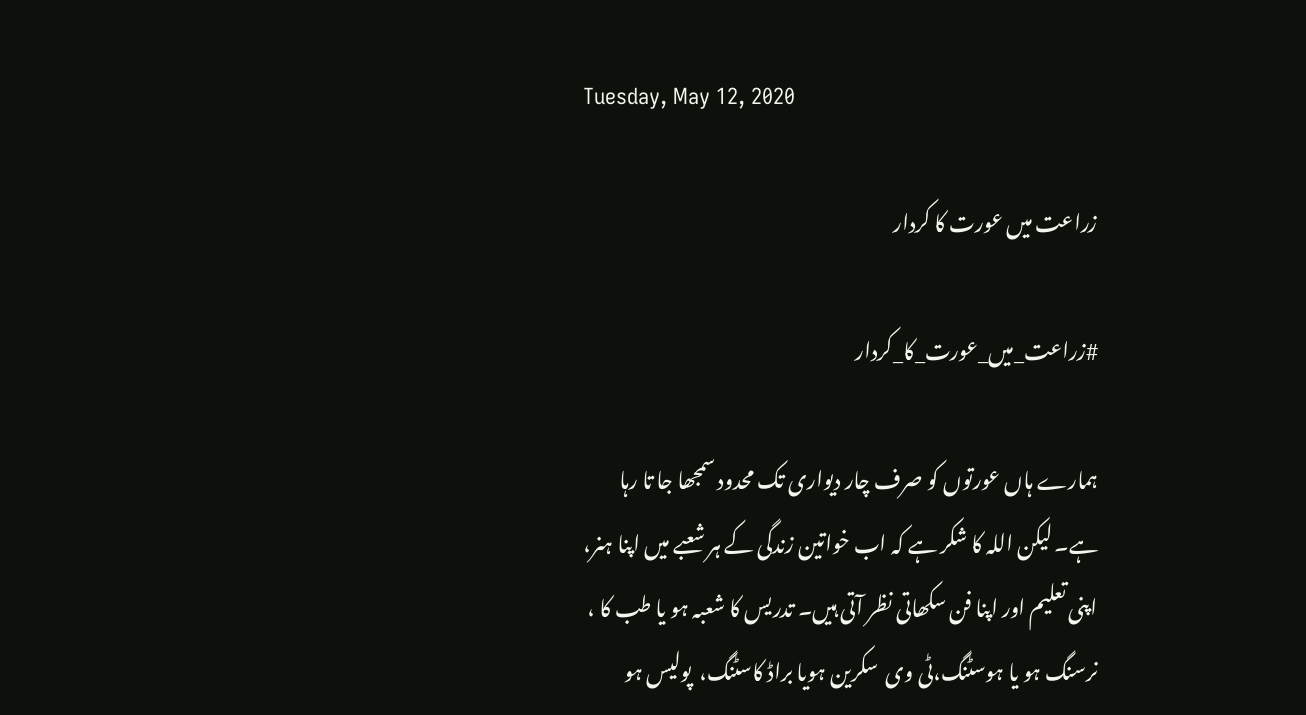Tuesday, May 12, 2020

زراعت میں عورت کا کردار

#زراعت_میں_عورت_کا_کردار

ہمارے ہاں عورتوں کو صرف چار دیواری تک محدود سمجھا جا تا رہا ہے۔ لیکن اللہ کا شکر ہے کہ اب خواتین زندگی کے ہر شعبے میں اپنا ہنر، اپنی تعلیم اور اپنا فن سکھاتی نظر آتی ہیں۔ تدریس کا شعبہ ہو یا طب کا ، نرسنگ ہو یا ہوسٹنگ،ٹی وی  سکرین ہویا براڈ کاسٹنگ،  پولیس ہو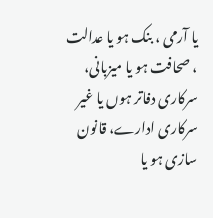یا آرمی ، بنک ہو یا عدالت ، صحافت ہو یا میزبانی،  سرکاری دفاتر ہوں یا غیر سرکاری ادارے، قانون سازی ہو یا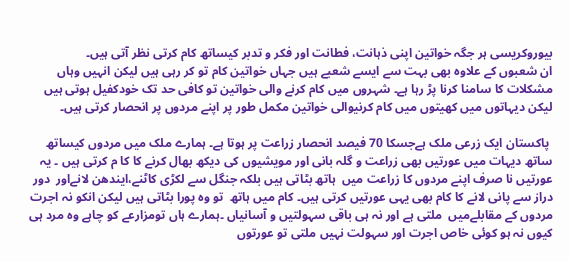بیوروکریسی ہر جگہ خواتین اپنی ذہانت، فطانت اور فکر و تدبر کیساتھ کام کرتی نظر آتی ہیں۔
ان شعبوں کے علاوہ بھی بہت سے ایسے شعبے ہیں جہاں خواتین کام تو کر رہی ہیں لیکن انہیں وہاں مشکلات کا سامنا کرنا پڑ رہا ہے۔ شہروں میں کام کرنے والی خواتین تو کافی حد تک خودکفیل ہوتی ہیں لیکن دیہاتوں میں کھیتوں میں کام کرنیوالی خواتین مکمل طور پر اپنے مردوں پر انحصار کرتی ہیں۔

 پاکستان ایک زرعی ملک ہےجسکا 70 فیصد انحصار زراعت پر ہوتا ہے۔ ہمارے ملک میں مردوں کیساتھ ساتھ دیہات میں عورتیں بھی زراعت و گلہ بانی اور مویشیوں کی دیکھ بھال کرنے کا کا م کرتی ہیں ۔ یہ عورتیں نا صرف اپنے مردوں کا زراعت میں  ہاتھ بٹاتی ہیں بلکہ جنگل سے لکڑی کاٹنے،ایندھن لانےاور  دور دراز سے پانی لانے کا کام بھی یہی عورتیں کرتی ہیں۔ کام میں ہاتھ  تو وہ پورا بٹاتی ہیں لیکن انکو نہ اجرت مردوں کے مقابلےمیں  ملتی ہے اور نہ ہی باقی سہولتیں و آسانیاں ۔ہمارے ہاں تومزارعے کو چاہے وہ مرد ہی کیوں نہ ہو کوئی خاص اجرت اور سہولت نہیں ملتی تو عورتوں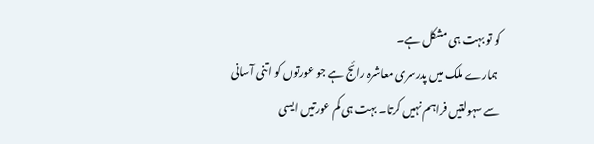کو تو بہت ہی مشکل ہے۔
 ہمارے ملک میں پدرسری معاشرہ رائج ہے جو عورتوں کو اتنی آسانی سے سہولتیں فراہم نہیں کرتا۔ بہت ہی کم عورتیں ایسی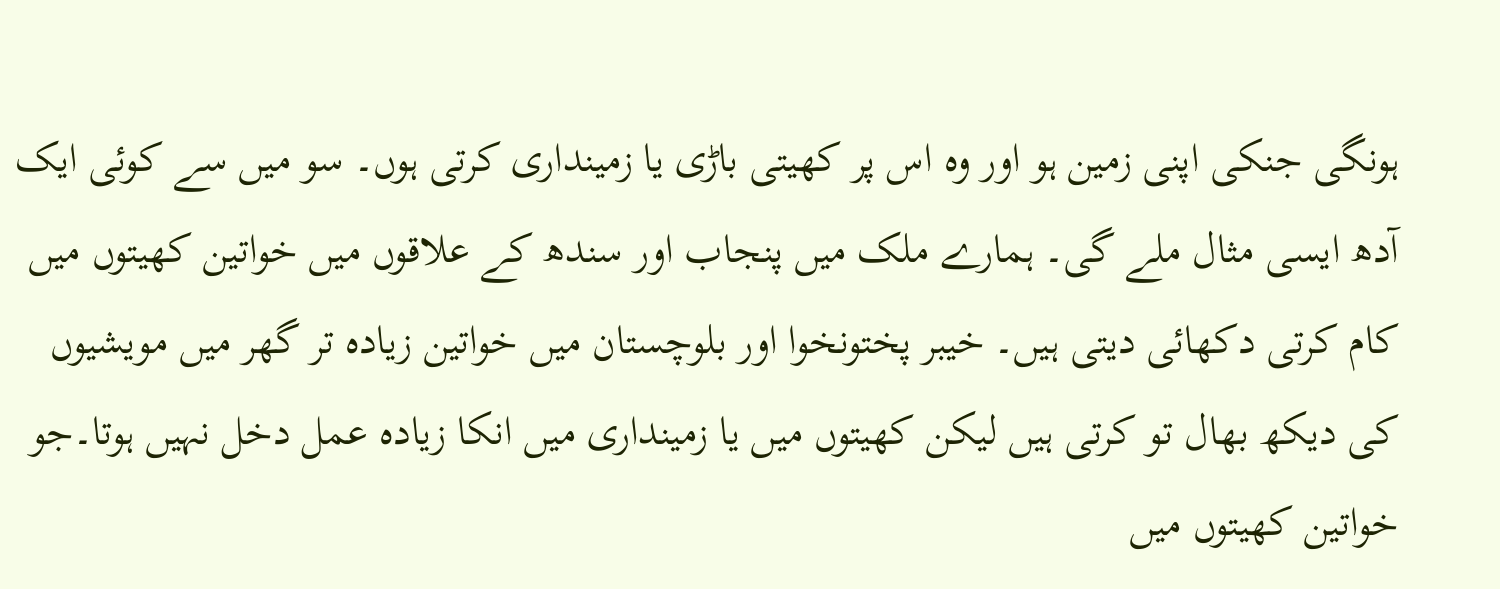ہونگی جنکی اپنی زمین ہو اور وہ اس پر کھیتی باڑی یا زمینداری کرتی ہوں۔ سو میں سے کوئی ایک آدھ ایسی مثال ملے گی۔ ہمارے ملک میں پنجاب اور سندھ کے علاقوں میں خواتین کھیتوں میں کام کرتی دکھائی دیتی ہیں۔ خیبر پختونخوا اور بلوچستان میں خواتین زیادہ تر گھر میں مویشیوں کی دیکھ بھال تو کرتی ہیں لیکن کھیتوں میں یا زمینداری میں انکا زیادہ عمل دخل نہیں ہوتا۔جو خواتین کھیتوں میں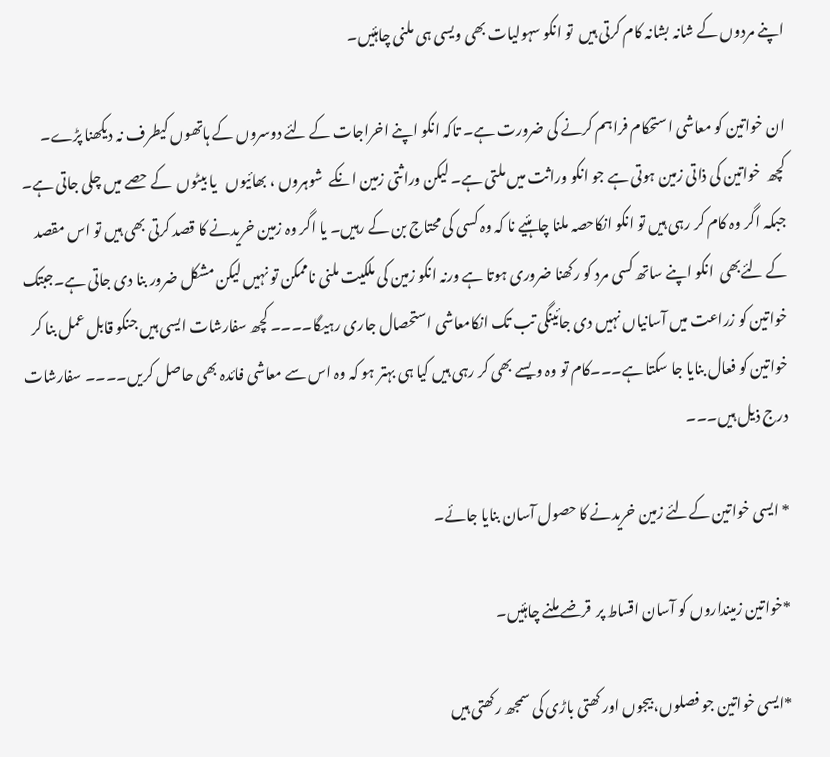اپنے مردوں کے شانہ بشانہ کام کرتی ہیں  تو انکو سہولیات بھی ویسی ہی ملنی چاہئیں۔

ان خواتین کو معاشی استحکام فراہم کرنے کی ضرورت ہے۔ تاکہ انکو اپنے اخراجات کے لئے دوسروں کے ہاتھوں کیطرف نہ دیکھنا پڑے۔
کچھ  خواتین کی ذاتی زمین ہوتی ہے جو انکو وراثت میں ملتی ہے۔ لیکن وراثتی زمین انکے  شوہروں ، بھائیوں   یا بیٹوں  کے حصے میں چلی جاتی ہے۔ جبکہ اگر وہ کام کر رہی ہیں تو انکو انکاحصہ ملنا چاہئیے نا کہ وہ کسی کی محتاج بن کے رہیں۔ یا اگر وہ زمین خریدنے کا قصد کرتی بھی ہیں تو اس مقصد کے لئےبھی  انکو اپنے ساتھ کسی مرد کو رکھنا ضروری ہوتا ہے ورنہ انکو زمین کی ملکیت ملنی ناممکن تو نہیں لیکن مشکل ضرور بنا دی جاتی ہے۔جبتک خواتین کو زراعت میں آسانیاں نہیں دی جائینگی تب تک انکامعاشی استحصال جاری رہیگا۔۔۔۔ کچھ سفارشات ایسی ہیں جنکو قابل عمل بنا کر خواتین کو فعال بنایا جا سکتا ہے۔۔۔کام تو وہ ویسے بھی کر رہی ہیں کیا ہی بہتر ہو کہ وہ اس سے معاشی فائدہ بھی حاصل کریں۔۔۔۔ سفارشات درج ذیل ہیں۔۔۔

* ایسی خواتین کےلئے زمین خریدنے کا حصول آسان بنایا جائے۔

*خواتین زمینداروں کو آسان اقساط پر  قرضے ملنے چاہئیں۔

*ایسی خواتین جو فصلوں، بیجوں اور کھتی باڑی کی سمجھ رکھتی ہیں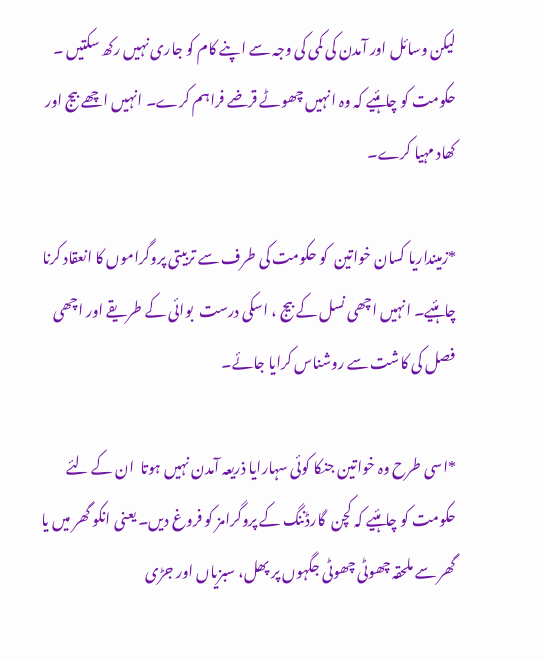لیکن وسائل اور آمدن کی کمی کی وجہ سے اپنے کام کو جاری نہیں رکھ سکتیں ۔ حکومت کو چاہئیے کہ وہ انہیں چھوٹے قرضے فراہم کرے۔ انہیں اچھے بیج اور کھاد مہیا کرے۔

*زمینداریا کسان خواتین  کو حکومت کی طرف سے تربیتی پروگراموں کا انعقاد کرنا چاہئیے۔ انہیں اچھی نسل کے بیج ، اسکی درست  بوائی کے طریقے اور اچھی فصل کی کاشت سے روشناس کرایا جائے۔

*اسی طرح وہ خواتین جنکا کوئی سہارایا ذریعہ آمدن نہیں ہوتا  ان کے لئے حکومت کو چاہئیے کہ کچن  گارڈننگ کے پروگرامز کو فروغ دیں۔ یعنی انکو گھر میں یا گھر سے ملحقہ چھوٹی چھوٹی جگہوں پر پھل، سبزیاں اور جڑی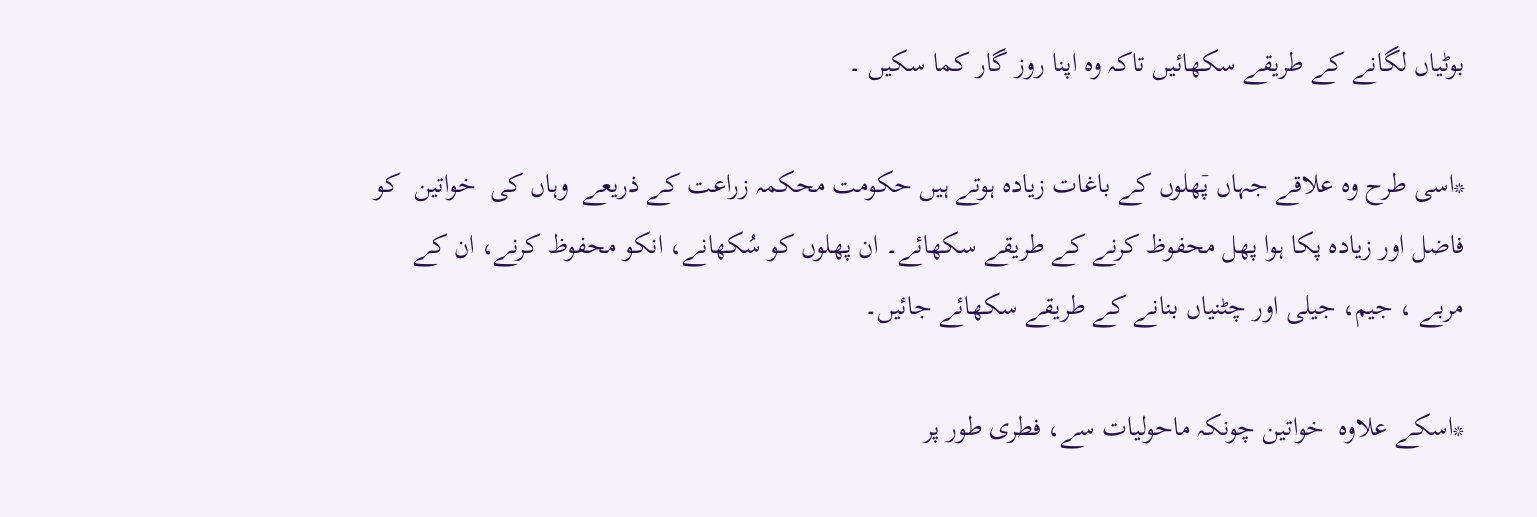بوٹیاں لگانے کے طریقے سکھائیں تاکہ وہ اپنا روز گار کما سکیں ۔

*اسی طرح وہ علاقے جہاں پٙھلوں کے باغات زیادہ ہوتے ہیں حکومت محکمہ زراعت کے ذریعے  وہاں کی  خواتین  کو فاضل اور زیادہ پکا ہوا پھل محفوظ کرنے کے طریقے سکھائے۔ ان پھلوں کو سُکھانے، انکو محفوظ کرنے، ان کے مربے ، جیم، جیلی اور چٹنیاں بنانے کے طریقے سکھائے جائیں۔

*اسکے علاوہ  خواتین چونکہ ماحولیات سے، فطری طور پر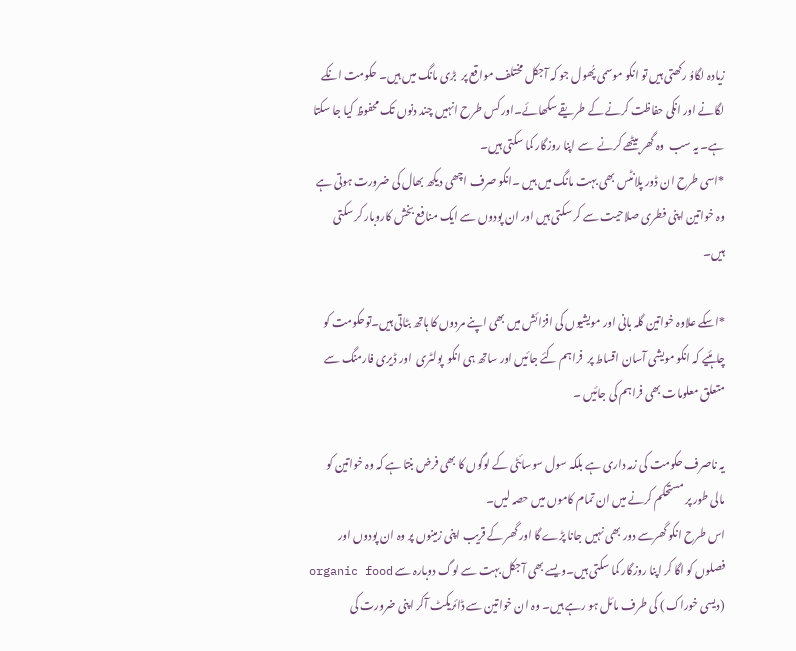زیادہ لگاوُ رکھتی ہیں تو انکو موسمی پُھول جو کہ آجکل مختلف مواقع پر  بڑی مانگ میں ہیں۔ حکومت انکے لگانے اور انکی حفاظت کرنے کے طریقے سکھائے۔اور کس طرح انہیں چند دنوں تک محفوظ کیا جا سکتا ہے۔ یہ سب  وہ گھر بیٹھے کرنے  سے اپنا روزگار کما سکتی ہیں۔
*اسی طرح ان ڈور پلانٹس بھی بہت مانگ میں ہیں ۔انکو صرف اچھی دیکھ بھال کی ضرورت ہوتی ہے وہ خواتین اپنی فطری صلاحیت سے کر سکتی ہیں اور ان پودوں سے ایک منافع بخش کاروبار کر سکتی ہیں۔

*اسکے علاوہ خواتین گلہ بانی اور مویشیوں کی افزائش میں بھی اپنے مردوں کا ہاتھ بٹاتی ہیں۔توحکومت کو چاہئیے کہ انکو مویشی آسان اقساط پر  فراہم کئے جائیں اور ساتھ ہی انکو  پولٹری  اور ڈیری فارمنگ سے متعلق معلومات بھی فراہم کی جائیں ۔

یہ ناصرف حکومت کی زمہ داری ہے بلکہ سول سوسائٹی کے لوگوں کا بھی فرض بنتا ہے کہ وہ خواتین کو مالی طور پر مستحکم کرنے میں ان تمام کاموں میں حصہ لیں۔
اس طرح انکو گھرسے دور بھی نہیں جانا پڑے گا اور گھر کے قریب اپنی زمینوں پر وہ ان پودوں اور فصلوں کو اگا کر اپنا روزگار کما سکتی ہیں۔ویسے بھی آجکل بہت سے لوگ دوبارہ سے organic food (دیسی خوراک ) کی طرف مائل ہو رہے ہیں۔ وہ ان خواتین سے ڈائریکٹ آکر اپنی ضرورت کی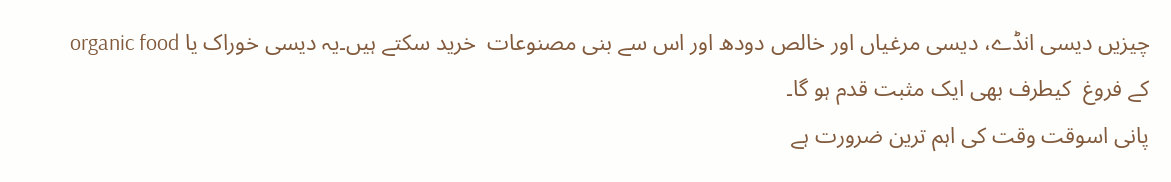چیزیں دیسی انڈے، دیسی مرغیاں اور خالص دودھ اور اس سے بنی مصنوعات  خرید سکتے ہیں۔یہ دیسی خوراک یا organic food کے فروغ  کیطرف بھی ایک مثبت قدم ہو گا۔
پانی اسوقت وقت کی اہم ترین ضرورت ہے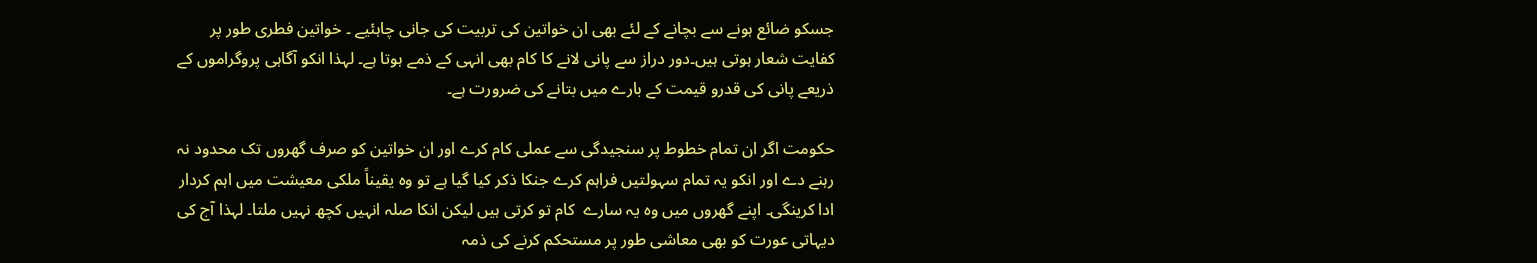جسکو ضائع ہونے سے بچانے کے لئے بھی ان خواتین کی تربیت کی جانی چاہئیے ۔ خواتین فطری طور پر کفایت شعار ہوتی ہیں۔دور دراز سے پانی لانے کا کام بھی انہی کے ذمے ہوتا ہے۔ لہذا انکو آگاہی پروگراموں کے ذریعے پانی کی قدرو قیمت کے بارے میں بتانے کی ضرورت ہے۔

حکومت اگر ان تمام خطوط پر سنجیدگی سے عملی کام کرے اور ان خواتین کو صرف گھروں تک محدود نہ رہنے دے اور انکو یہ تمام سہولتیں فراہم کرے جنکا ذکر کیا گیا ہے تو وہ یقیناً ملکی معیشت میں اہم کردار ادا کرینگی۔ اپنے گھروں میں وہ یہ سارے  کام تو کرتی ہیں لیکن انکا صلہ انہیں کچھ نہیں ملتا۔ لہذا آج کی دیہاتی عورت کو بھی معاشی طور پر مستحکم کرنے کی ذمہ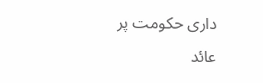داری حکومت پر عائد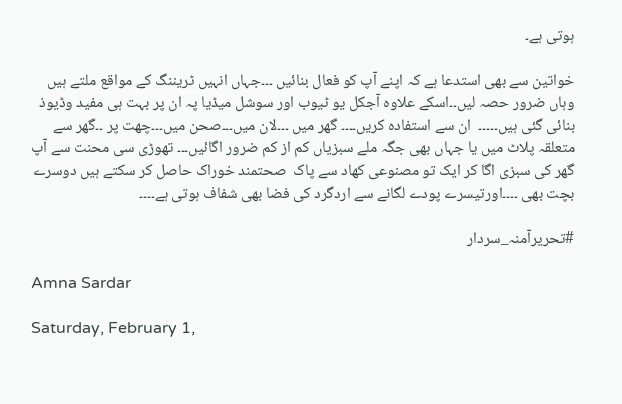ہوتی ہے۔

خواتین سے بھی استدعا ہے کہ اپنے آپ کو فعال بنائیں ۔۔۔جہاں انہیں ٹریننگ کے مواقع ملتے ہیں وہاں ضرور حصہ لیں۔۔اسکے علاوہ آجکل یو ٹیوب اور سوشل میڈیا پہ ان پر بہت ہی مفید وڈیوذ بنائی گئی ہیں۔۔۔۔۔  ان سے استفادہ کریں۔۔۔۔ گھر میں ۔۔۔لان میں۔۔۔صحن میں۔۔۔چھت پر ۔۔گھر سے متعلقہ پلاٹ میں یا جہاں بھی جگہ ملے سبزیاں کم از کم ضرور اگائیں۔۔۔ تھوڑی سی محنت سے آپ گھر کی سبزی اگا کر ایک تو مصنوعی کھاد سے پاک  صحتمند خوراک حاصل کر سکتے ہیں دوسرے بچت بھی ۔۔۔۔اورتیسرے پودے لگانے سے اردگرد کی فضا بھی شفاف ہوتی ہے۔۔۔۔

#تحریرآمنہ_سردار

Amna Sardar

Saturday, February 1,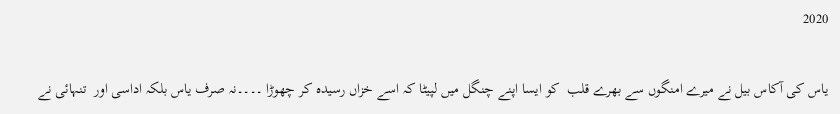2020

یاس کی آکاس بیل نے میرے امنگوں سے بھرے قلب  کو ایسا اپنے چنگل میں لپیٹا کہ اسے خزاں رسیدہ کر چھوڑا ۔۔۔۔نہ صرف یاس بلکہ اداسی اور  تنہائی نے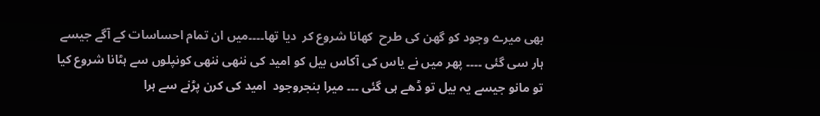بھی میرے وجود کو گھن کی طرح  کھانا شروع کر  دیا تھا۔۔۔۔میں ان تمام احساسات کے آگے جیسے ہار سی گئی ۔۔۔۔ پھر میں نے یاس کی آکاس بیل کو امید کی ننھی ننھی کونپلوں سے ہٹانا شروع کیا تو مانو جیسے یہ بیل تو ڈھے ہی گئی ۔۔۔ میرا بنجروجود  امید کی کرن پڑنے سے ہرا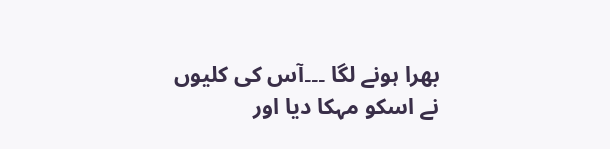بھرا ہونے لگا ۔۔۔آس کی کلیوں نے اسکو مہکا دیا اور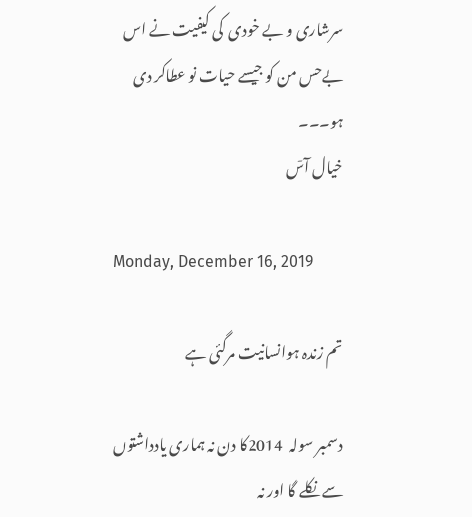سرشاری و بے خودی  کی کیفیت نے اس بےحس من کو جیسے حیات نو عطاکر دی ہو۔۔۔
خیال آسٙ

Monday, December 16, 2019

تم زندہ ہوانسانیت مرگئی ہے

دسمبر سولہ  2014کا دن نہ ہماری یادداشتوں سے نکلے گا اور نہ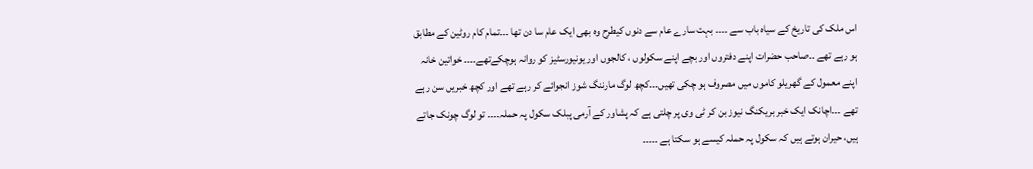اس ملک کی تاریخ کے سیاہ باب سے ۔۔۔۔ بہت سارے عام سے دنوں کیطرح وہ بھی ایک عام سا دن تھا ۔۔۔تمام کام روٹین کے مطابق ہو رہے تھے ۔۔صاحب حضرات اپنے دفتروں اور بچے اپنے سکولوں ، کالجوں اور یونیورسٹیز کو روانہ ہوچکےتھے۔۔۔۔ خواتین خانہ اپنے معمول کے گھریلو کاموں میں مصروف ہو چکی تھیں۔۔۔کچھ لوگ مارننگ شوز انجوائے کر رہے تھے اور کچھ خبریں سن رہے تھے ۔۔۔اچانک ایک خبر بریکنگ نیوز بن کر ٹی وی پر چلتی ہے کہ پشاور کے آرمی پبلک سکول پہ حملہ۔۔۔۔ تو لوگ چونک جاتے ہیں، حیران ہوتے ہیں کہ سکول پہ حملہ کیسے ہو سکتا ہے ۔۔۔۔۔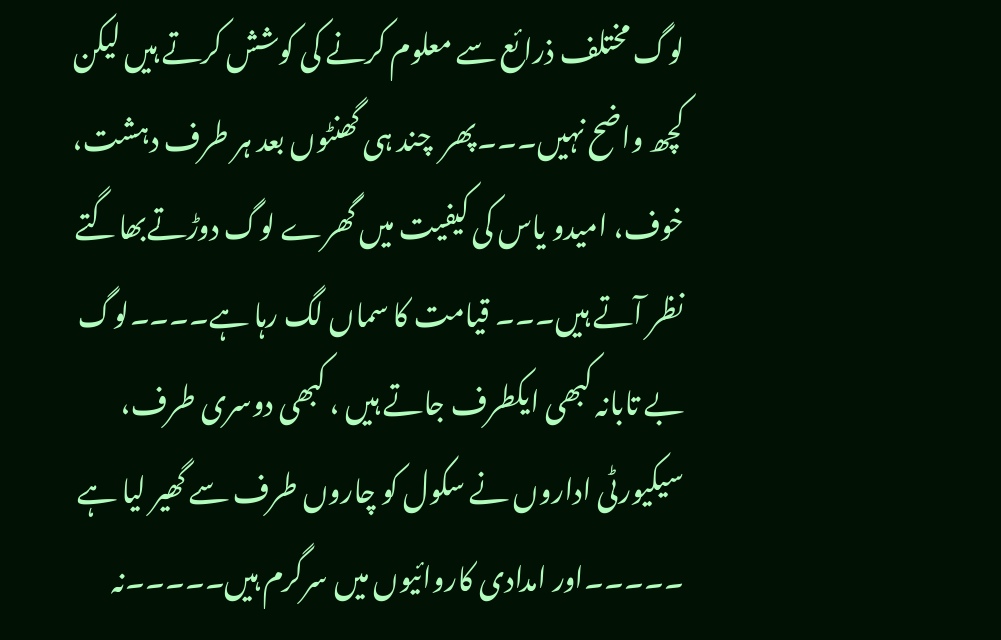لوگ مختلف ذرائع سے معلوم کرنے کی کوشش کرتے ہیں لیکن کچھ واضح نہیں۔۔۔پھر  چند ہی گھنٹوں بعد ہر طرف دہشت، خوف، امیدو یاس کی کیفیت میں گھرے لوگ دوڑتےبھاگتے  نظر آتے ہیں۔۔۔ قیامت کا سماں لگ رہا ہے۔۔۔۔لوگ بے تابانہ کبھی ایکطرف جاتے ہیں ، کبھی دوسری طرف، سیکیورٹی اداروں نے سکول کو چاروں طرف سے گھیر لیا ہے ۔۔۔۔۔اور امدادی کاروائیوں میں سرگرم ہیں۔۔۔۔۔نہ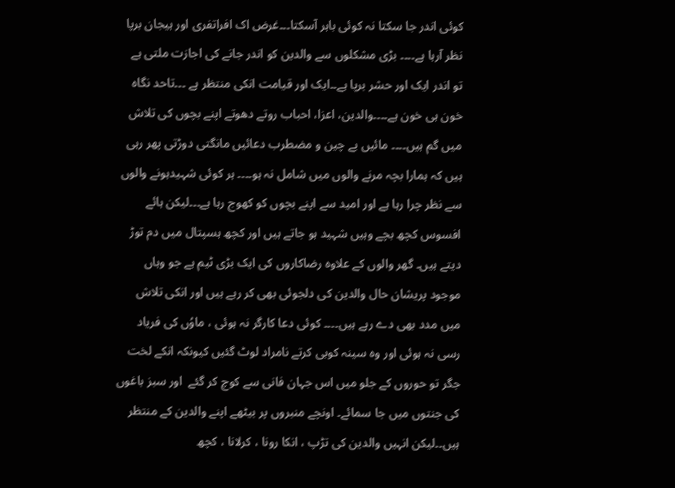کوئی اندر جا سکتا نہ کوئی باہر آسکتا۔۔۔غرض اک افراتفری اور ہیجان برپا نظر آرہا ہے۔۔۔۔ بڑی مشکلوں سے والدین کو اندر جانے کی اجازت ملتی ہے تو اندر ایک اور حشر برپا ہے۔۔ایک اور قیامت انکی منتظر ہے ۔۔۔تاحد نگاہ خون ہی خون ہے۔۔۔۔والدین، اعزا، احباب روتے دھوتے اپنے بچوں کی تلاش میں گم ہیں۔۔۔۔ مائیں بے چین و مضطرب دعائیں مانگتی دوڑتی پھر رہی ہیں کہ ہمارا بچہ مرنے والوں میں شامل نہ ہو۔۔۔۔ ہر کوئی شہیدہونے والوں سے نظر چرا رہا ہے اور امید سے اپنے بچوں کو کھوج رہا ہے۔۔۔لیکن ہائے افسوس کچھ بچے وہیں شہید ہو جاتے ہیں اور کچھ ہسپتال میں دم توڑ دیتے ہیں۔ گھر والوں کے علاوہ رضاکاروں کی ایک بڑی ٹیم ہے جو وہاں موجود پریشان حال والدین کی دلجوئی بھی کر رہے ہیں اور انکی تلاش میں مدد بھی دے رہے ہیں۔۔۔۔ کوئی دعا کارگر نہ ہوئی ، ماوُں کی فریاد رسی نہ ہوئی اور وہ سینہ کوبی کرتے نامراد لوٹ گئیں کیونکہ انکے لخت جگر تو حوروں کے جلو میں اس جہان فانی سے کوچ کر گئے  اور سبز باغوں کی جنتوں میں جا سمائے۔ اونچے منبروں پر بیٹھے اپنے والدین کے منتظر ہیں۔۔لیکن انہیں والدین کی تڑپ ، انکا رونا ، کرلانا ، کچھ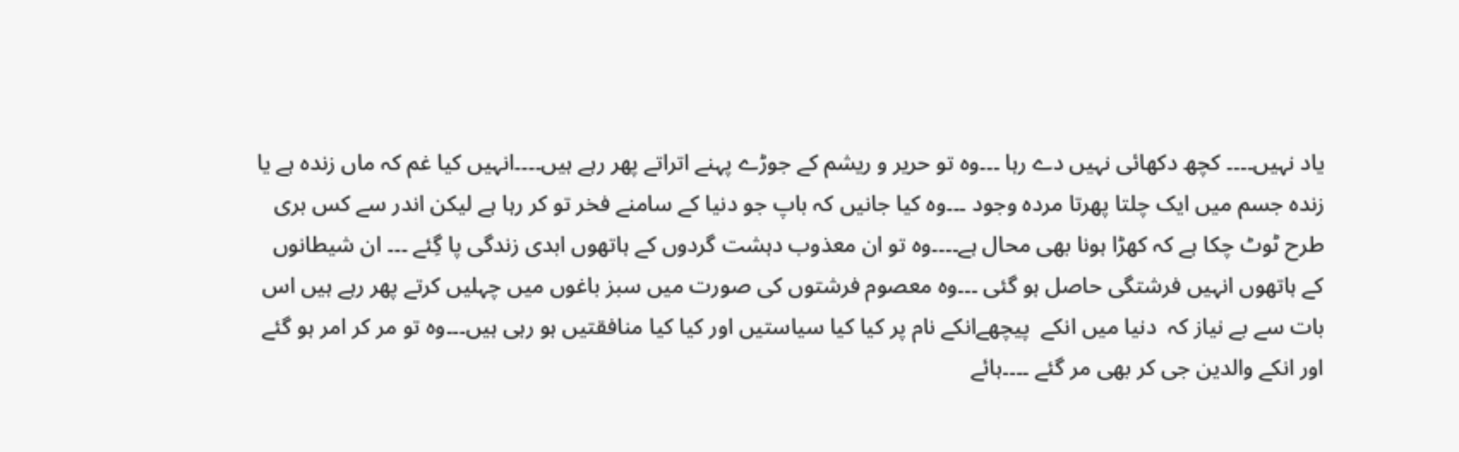یاد نہیں۔۔۔۔ کچھ دکھائی نہیں دے رہا ۔۔۔وہ تو حریر و ریشم کے جوڑے پہنے اتراتے پھر رہے ہیں۔۔۔۔انہیں کیا غم کہ ماں زندہ ہے یا زندہ جسم میں ایک چلتا پھرتا مردہ وجود ۔۔۔وہ کیا جانیں کہ باپ جو دنیا کے سامنے فخر تو کر رہا ہے لیکن اندر سے کس بری طرح ٹوٹ چکا ہے کہ کھڑا ہونا بھی محال ہے۔۔۔۔وہ تو ان معذوب دہشت گردوں کے ہاتھوں ابدی زندگی پا گِئے ۔۔۔ ان شیطانوں کے ہاتھوں انہیں فرشتگی حاصل ہو گئی ۔۔۔وہ معصوم فرشتوں کی صورت میں سبز باغوں میں چہلیں کرتے پھر رہے ہیں اس بات سے بے نیاز کہ  دنیا میں انکے  پیچھےانکے نام پر کیا کیا سیاستیں اور کیا کیا منافقتیں ہو رہی ہیں۔۔۔وہ تو مر کر امر ہو گئے اور انکے والدین جی کر بھی مر گئے ۔۔۔۔ہائے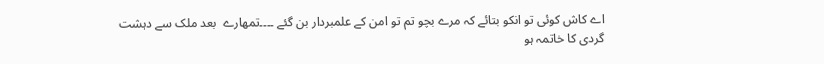اے کاش کوئی تو انکو بتائے کہ مرے بچو تم تو امن کے علمبردار بن گئے ۔۔۔۔تمھارے  بعد ملک سے دہشت گردی کا خاتمہ ہو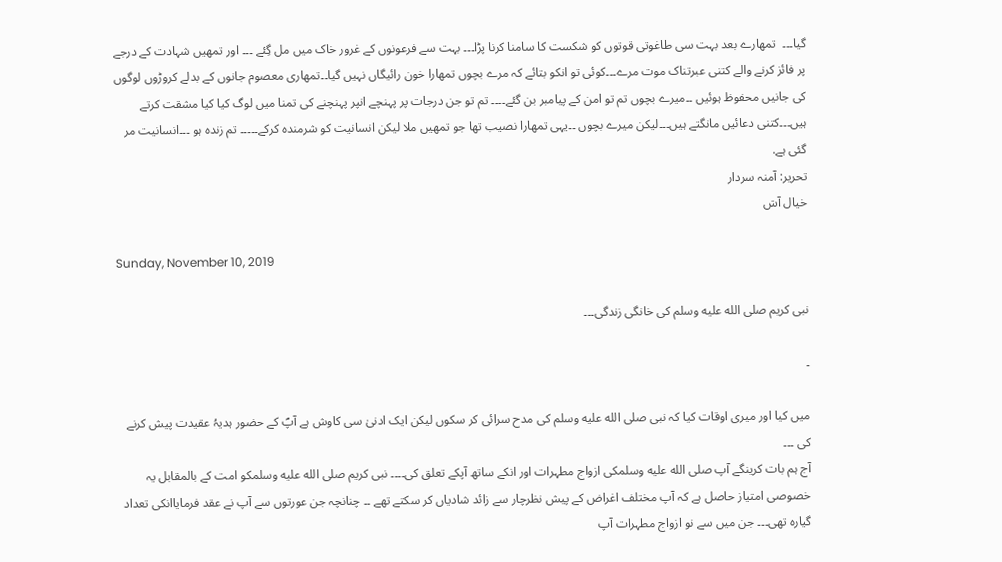گیا۔۔۔  تمھارے بعد بہت سی طاغوتی قوتوں کو شکست کا سامنا کرنا پڑا۔۔۔ بہت سے فرعونوں کے غرور خاک میں مل گِئے ۔۔۔ اور تمھیں شہادت کے درجے پر فائز کرنے والے کتنی عبرتناک موت مرے۔۔۔کوئی تو انکو بتائے کہ مرے بچوں تمھارا خون رائیگاں نہیں گیا۔۔تمھاری معصوم جانوں کے بدلے کروڑوں لوگوں کی جانیں محفوظ ہوئیں ۔۔میرے بچوں تم تو امن کے پیامبر بن گئے۔۔۔۔ تم تو جن درجات پر پہنچے انپر پہنچنے کی تمنا میں لوگ کیا کیا مشقت کرتے ہیں۔۔۔کتنی دعائیں مانگتے ہیں۔۔۔لیکن میرے بچوں ۔۔یہی تمھارا نصیب تھا جو تمھیں ملا لیکن انسانیت کو شرمندہ کرکے۔۔۔۔۔ تم زندہ ہو ۔۔۔انسانیت مر گئی ہے.
تحریر: آمنہ سردار
خیال آسٙ

Sunday, November 10, 2019

نبی کریم صلى الله عليه وسلم کی خانگی زندگی۔۔۔

۔

میں کیا اور میری اوقات کیا کہ نبی صلى الله عليه وسلم کی مدح سرائی کر سکوں لیکن ایک ادنیٰ سی کاوش ہے آپؐ کے حضور ہدیہُ عقیدت پیش کرنے کی ۔۔۔
آج ہم بات کرینگے آپ صلى الله عليه وسلمکی ازواج مطہرات اور انکے ساتھ آپکے تعلق کی۔۔۔۔ نبی کریم صلى الله عليه وسلمکو امت کے بالمقابل یہ خصوصی امتیاز حاصل ہے کہ آپ مختلف اغراض کے پیش نظرچار سے زائد شادیاں کر سکتے تھے ۔۔ چنانچہ جن عورتوں سے آپ نے عقد فرمایاانکی تعداد گیارہ تھی۔۔۔ جن میں سے نو ازواج مطہرات آپ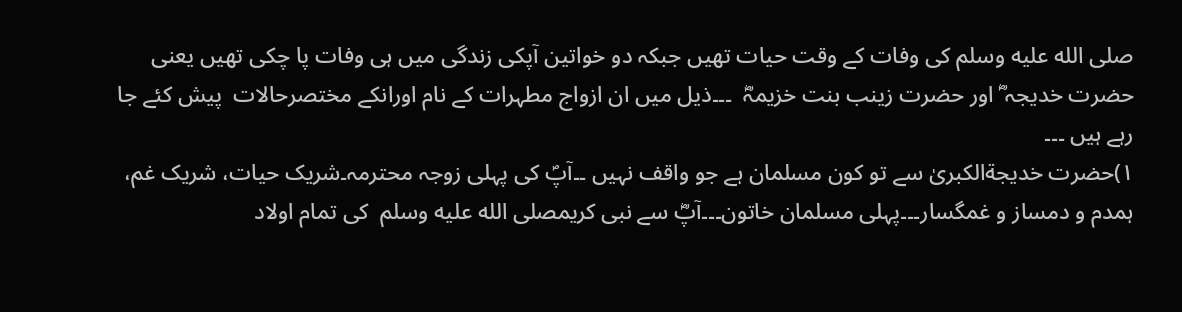صلى الله عليه وسلم کی وفات کے وقت حیات تھیں جبکہ دو خواتین آپکی زندگی میں ہی وفات پا چکی تھیں یعنی حضرت خدیجہ ؓ اور حضرت زینب بنت خزیمہؓ  ۔۔۔ذیل میں ان ازواج مطہرات کے نام اورانکے مختصرحالات  پیش کئے جا رہے ہیں ۔۔۔
١)حضرت خدیجةالکبریٰ سے تو کون مسلمان ہے جو واقف نہیں ۔۔آپؐ کی پہلی زوجہ محترمہ۔شریک حیات، شریک غم، ہمدم و دمساز و غمگسار۔۔۔پہلی مسلمان خاتون۔۔۔آپؓ سے نبی کریمصلى الله عليه وسلم  کی تمام اولاد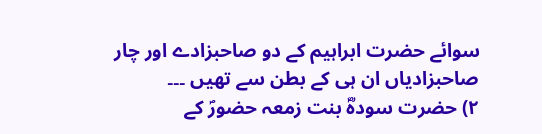سوائے حضرت ابراہیم کے دو صاحبزادے اور چار صاحبزادیاں ان ہی کے بطن سے تھیں ۔۔۔
٢) حضرت سودہؓ بنت زمعہ حضورؐ کے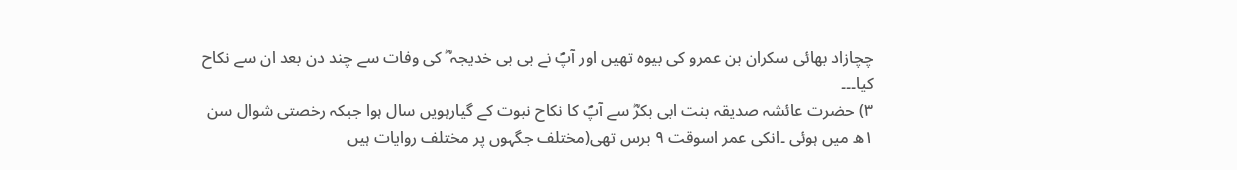چچازاد بھائی سکران بن عمرو کی بیوہ تھیں اور آپؐ نے بی بی خدیجہ ؓ کی وفات سے چند دن بعد ان سے نکاح کیا۔۔۔
٣) حضرت عائشہ صدیقہ بنت ابی بکرؓ سے آپؐ کا نکاح نبوت کے گیارہویں سال ہوا جبکہ رخصتی شوال سن ١ھ میں ہوئی ۔انکی عمر اسوقت ٩ برس تھی(مختلف جگہوں پر مختلف روایات ہیں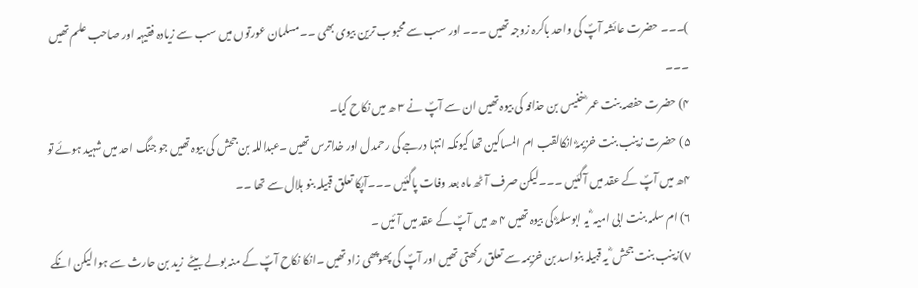)۔۔۔ حضرت عائشہ آپؐ کی واحد باکرہ زوجہ تھیں ۔۔۔ اور سب سے محبوب ترین بیوی بھی ۔۔مسلمان عورتوں میں سب سے زیادہ فقیہہ اور صاحب علم تھیں ۔۔۔
۴) حضرت حفصہ بنت عمر ؓ خنیس بن حذافہ کی بیوہ تھیں ان سے آپؐ نے ٣ ھ میں نکاح کیا۔
۵) حضرت زینب بنت خزیمہؓ انکالقب ام المساکین تھا کیونکہ انتہا درجے کی رحمدل اور خداترس تھیں ۔عبداللہ بن جحش کی بیوہ تھیں جو جنگ احد میں شہید ہوئے تو ۴ھ میں آپؐ کے عقد میں آگئیں ۔۔۔لیکن صرف آٹھ ماہ بعد وفات پاگئیں ۔۔۔آپکا تعلق قبیلہ بنو ہلال سے تھا ۔۔
٦) ام سلمہ بنت ابی امیہ ؓ یہ ابوسلمہؓ کی بیوہ تھیں ۴ ھ میں آپؐ کے عقد میں آئیں ۔
٧)زینب بنت جحش ؓ یہ قبیلہ بنواسد بن خزیمہ سے تعلق رکھتی تھیں اور آپؐ کی پھوپھی زاد تھیں ۔انکا نکاح آپؐ کے منہ بولے بیٹے  زید بن حارث سے ہوا لیکن انکے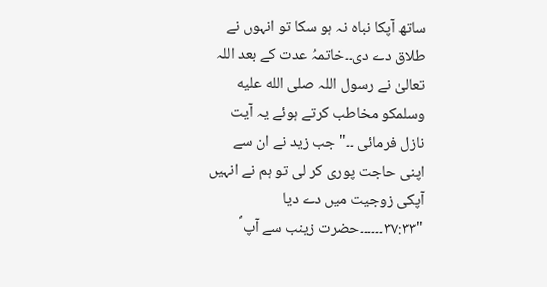ساتھ آپکا نباہ نہ ہو سکا تو انہوں نے طلاق دے دی۔۔خاتمہُ عدت کے بعد اللہ تعالیٰ نے رسول اللہ صلى الله عليه وسلمکو مخاطب کرتے ہوئے یہ آیت نازل فرمائی ۔۔"جب زید نے ان سے اپنی حاجت پوری کر لی تو ہم نے انہیں آپکی زوجیت میں دے دیا "٣٧:٣٣۔۔۔۔۔۔حضرت زینب سے آپ ؐ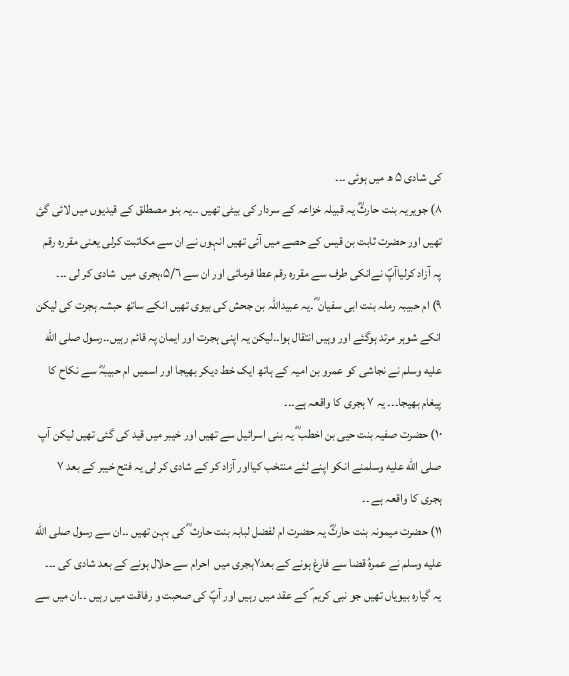کی شادی ۵ ھ میں ہوئی ۔۔۔
٨) جویریہ بنت حارثؓ یہ قبیلہ خزاعہ کے سردار کی بیٹی تھیں ۔۔یہ بنو مصطلق کے قیدیوں میں لائی گئ تھیں اور حضرت ثابت بن قیس کے حصے میں آئی تھیں انہوں نے ان سے مکاتبت کرلی یعنی مقررہ رقم پہ آزاد کرلیاآپؐ نےانکی طرف سے مقررہ رقم عطا فرمائی اور ان سے ۵/٦،ہجری میں  شادی کر لی ۔۔۔
٩) ام حبیبہ رملہ بنت ابی سفیان ؓ ۔یہ عبیداللہ بن جحش کی بیوی تھیں انکے ساتھ حبشہ ہجرت کی لیکن انکے شوہر مرتد ہوگئے اور وہیں انتقال ہوا۔۔لیکن یہ اپنی ہجرت اور ایمان پہ قائم رہیں۔۔رسول صلى الله عليه وسلم نے نجاشی کو عمرو بن امیہ کے ہاتھ ایک خط دیکر بھیجا اور اسمیں ام حبیبہؓ سے نکاح کا پیغام بھیجا۔۔۔ یہ ٧ ہجری کا واقعہ ہے۔۔۔
١٠) حضرت صفیہ بنت حیی بن اخطب ؓ یہ بنی اسرائیل سے تھیں اور خیبر میں قید کی گئی تھیں لیکن آپ صلى الله عليه وسلمنے انکو اپنے لئے منتخب کیااور آزاد کر کے شادی کر لی یہ فتح خیبر کے بعد ٧ ہجری کا واقعہ ہے ۔۔
١١) حضرت میمونہ بنت حارثؓ یہ حضرت ام لفضل لبابہ بنت حارث ؓ کی بہن تھیں ۔۔ان سے رسول صلى الله عليه وسلم نے عمرہُ قضا سے فارغ ہونے کے بعد٧ہجری میں  احرام سے حلال ہونے کے بعد شادی کی ۔۔۔
یہ گیارہ بیویاں تھیں جو نبی کریم ؐ کے عقد میں رہیں اور آپؐ کی صحبت و رفاقت میں رہیں ۔۔ان میں سے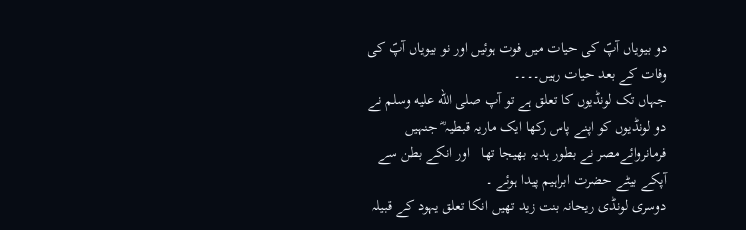دو بیویاں آپؐ کی حیات میں فوت ہوئیں اور نو بیویاں آپؐ کی وفات کے بعد حیات رہیں۔۔۔۔
جہاں تک لونڈیوں کا تعلق ہے تو آپ صلى الله عليه وسلم نے دو لونڈیوں کو اپنے پاس رکھا ایک ماریہ قبطیہ ؓ جنہیں فرمانروائےمصر نے بطور ہدیہ بھیجا تھا   اور انکے بطن سے آپکے بیٹے حضرت ابراہیم پیدا ہوئے ۔
دوسری لونڈی ریحانہ بنت زید تھیں انکا تعلق یہود کے قبیلہ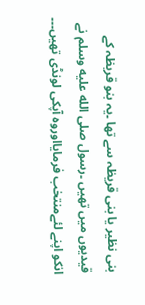بنی نظیر یا بنی قریظہ سے تھا ۔یہ بنو قریظہ کے قیدیوں میں تھیں ۔رسول صلى الله عليه وسلم نے انکو اپنے لئےمنتخب فرمایااوروہ آپکی لونڈی تھیں۔۔۔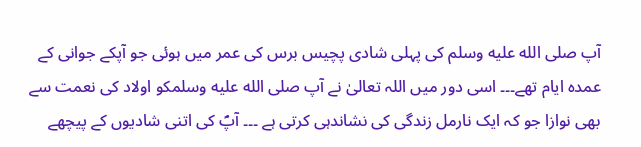آپ صلى الله عليه وسلم کی پہلی شادی پچیس برس کی عمر میں ہوئی جو آپکے جوانی کے عمدہ ایام تھے۔۔۔ اسی دور میں اللہ تعالیٰ نے آپ صلى الله عليه وسلمکو اولاد کی نعمت سے بھی نوازا جو کہ ایک نارمل زندگی کی نشاندہی کرتی ہے ۔۔۔ آپؐ کی اتنی شادیوں کے پیچھے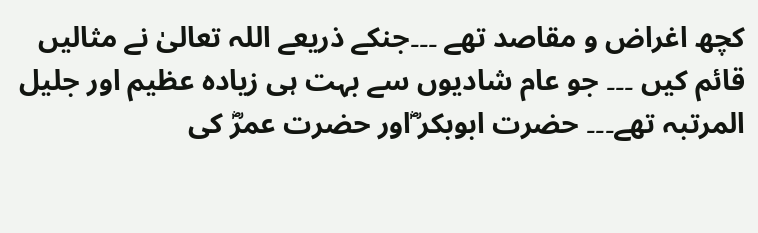کچھ اغراض و مقاصد تھے ۔۔۔جنکے ذریعے اللہ تعالیٰ نے مثالیں قائم کیں ۔۔۔ جو عام شادیوں سے بہت ہی زیادہ عظیم اور جلیل المرتبہ تھے۔۔۔ حضرت ابوبکر ؓاور حضرت عمرؓ کی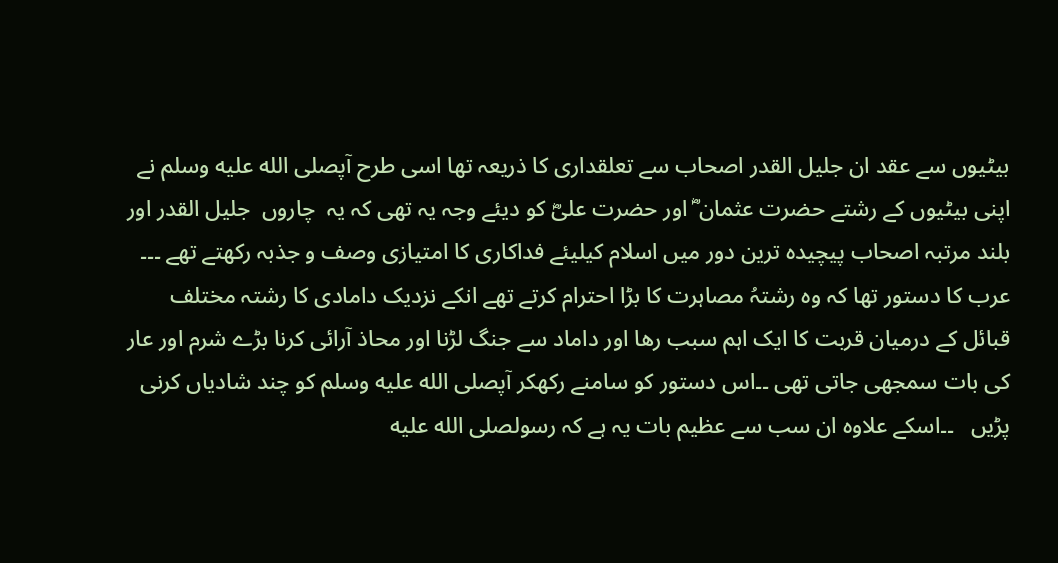بیٹیوں سے عقد ان جلیل القدر اصحاب سے تعلقداری کا ذریعہ تھا اسی طرح آپصلى الله عليه وسلم نے اپنی بیٹیوں کے رشتے حضرت عثمان ؓ اور حضرت علیؓ کو دیئے وجہ یہ تھی کہ یہ  چاروں  جلیل القدر اور بلند مرتبہ اصحاب پیچیدہ ترین دور میں اسلام کیلیئے فداکاری کا امتیازی وصف و جذبہ رکھتے تھے ۔۔۔
عرب کا دستور تھا کہ وہ رشتہُ مصاہرت کا بڑا احترام کرتے تھے انکے نزدیک دامادی کا رشتہ مختلف قبائل کے درمیان قربت کا ایک اہم سبب رھا اور داماد سے جنگ لڑنا اور محاذ آرائی کرنا بڑے شرم اور عار کی بات سمجھی جاتی تھی ۔۔اس دستور کو سامنے رکھکر آپصلى الله عليه وسلم کو چند شادیاں کرنی پڑیں   ۔۔اسکے علاوہ ان سب سے عظیم بات یہ ہے کہ رسولصلى الله عليه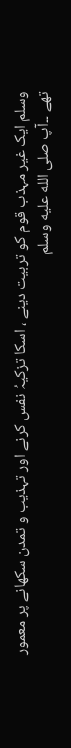وسلم ایک غیر مہذب قوم کو تربیت دینے ، اسکا تزکیہُ نفس کرنے اور تہذیب و تمدن سکھانے پر معمور تھے ۔۔آپ صلى الله عليه وسلم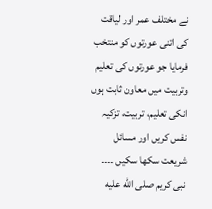نے مختلف عمر اور لیاقت کی اتنی عورتوں کو منتخب فرمایا جو عورتوں کی تعلیم وتربیت میں معاون ثابت ہوں انکی تعلیم، تربیت، تزکیہ نفس کریں اور مسائل شریعت سکھا سکیں ۔۔۔۔
نبی کریم صلى الله عليه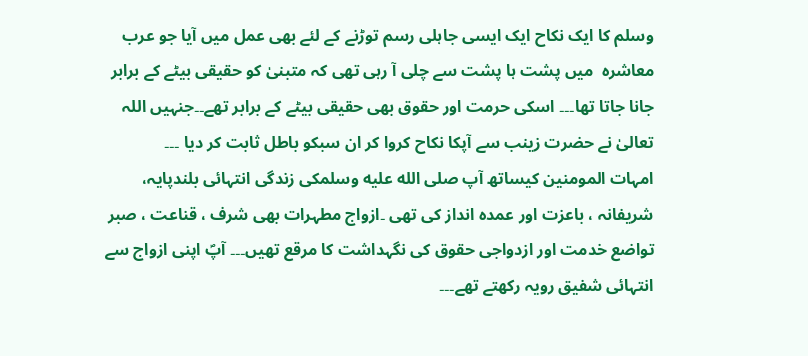وسلم کا ایک نکاح ایک ایسی جاہلی رسم توڑنے کے لئے بھی عمل میں آیا جو عرب معاشرہ  میں پشت ہا پشت سے چلی آ رہی تھی کہ متبنیٰ کو حقیقی بیٹے کے برابر جانا جاتا تھا۔۔۔ اسکی حرمت اور حقوق بھی حقیقی بیٹے کے برابر تھے۔۔جنہیں اللہ تعالیٰ نے حضرت زینب سے آپکا نکاح کروا کر ان سبکو باطل ثابت کر دیا ۔۔۔
امہات المومنین کیساتھ آپ صلى الله عليه وسلمکی زندگی انتہائی بلندپایہ، شریفانہ ، باعزت اور عمدہ انداز کی تھی ۔ازواج مطہرات بھی شرف ، قناعت ، صبر تواضع خدمت اور ازدواجی حقوق کی نگہداشت کا مرقع تھیں۔۔۔ آپؐ اپنی ازواج سے انتہائی شفیق رویہ رکھتے تھے۔۔۔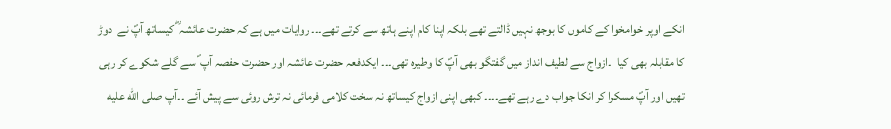انکے اوپر خوامخوا کے کاموں کا بوجھ نہیں ڈالتے تھے بلکہ اپنا کام اپنے ہاتھ سے کرتے تھے۔۔۔ روایات میں ہے کہ حضرت عائشہ ؓ کیساتھ آپؐ نے  دوڑ کا مقابلہ بھی کیا  ۔ازواج سے لطیف انداز میں گفتگو بھی آپؐ کا وطیرہ تھی۔۔۔ ایکدفعہ حضرت عائشہ اور حضرت حفصہ آپ ؐ سے گلے شکوے کر رہی تھیں اور آپؐ مسکرا کر انکا جواب دے رہے تھے۔۔۔۔ کبھی اپنی ازواج کیساتھ نہ سخت کلامی فرمائی نہ ترش روئی سے پیش آئے ۔۔آپ صلى الله عليه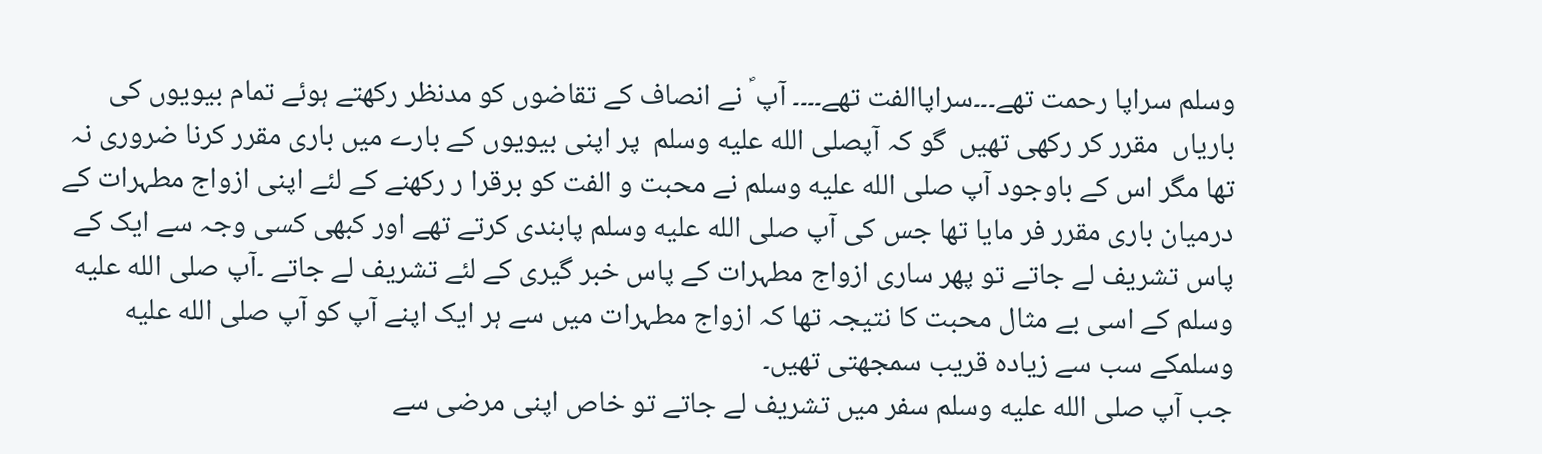وسلم سراپا رحمت تھے۔۔۔سراپاالفت تھے۔۔۔۔ آپ ؐ نے انصاف کے تقاضوں کو مدنظر رکھتے ہوئے تمام بیویوں کی باریاں  مقرر کر رکھی تھیں  گو کہ آپصلى الله عليه وسلم  پر اپنی بیویوں کے بارے میں باری مقرر کرنا ضروری نہ تھا مگر اس کے باوجود آپ صلى الله عليه وسلم نے محبت و الفت کو برقرا ر رکھنے کے لئے اپنی ازواج مطہرات کے درمیان باری مقرر فر مایا تھا جس کی آپ صلى الله عليه وسلم پابندی کرتے تھے اور کبھی کسی وجہ سے ایک کے پاس تشریف لے جاتے تو پھر ساری ازواج مطہرات کے پاس خبر گیری کے لئے تشریف لے جاتے ۔آپ صلى الله عليه وسلم کے اسی بے مثال محبت کا نتیجہ تھا کہ ازواج مطہرات میں سے ہر ایک اپنے آپ کو آپ صلى الله عليه وسلمکے سب سے زیادہ قریب سمجھتی تھیں۔
جب آپ صلى الله عليه وسلم سفر میں تشریف لے جاتے تو خاص اپنی مرضی سے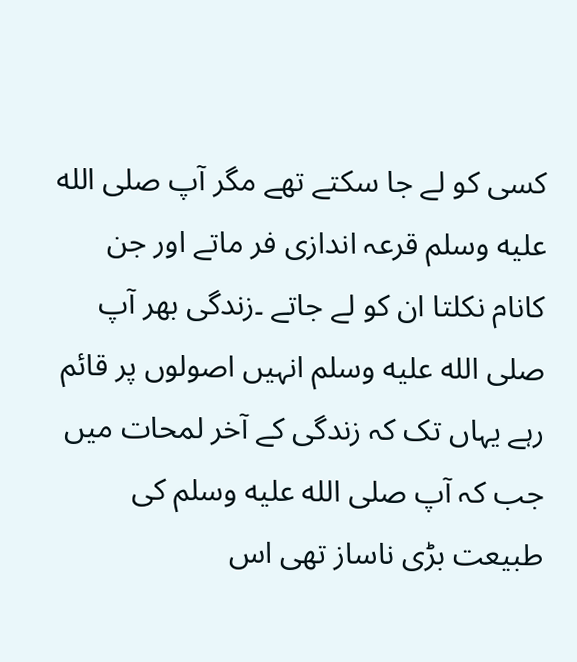کسی کو لے جا سکتے تھے مگر آپ صلى الله عليه وسلم قرعہ اندازی فر ماتے اور جن کانام نکلتا ان کو لے جاتے ۔زندگی بھر آپ صلى الله عليه وسلم انہیں اصولوں پر قائم رہے یہاں تک کہ زندگی کے آخر لمحات میں جب کہ آپ صلى الله عليه وسلم کی طبیعت بڑی ناساز تھی اس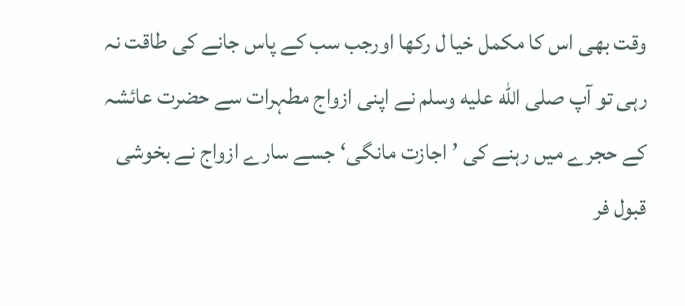وقت بھی اس کا مکمل خیا ل رکھا اورجب سب کے پاس جانے کی طاقت نہ رہی تو آپ صلى الله عليه وسلم نے اپنی ازواج مطہرات سے حضرت عائشہ کے حجرے میں رہنے کی ’اجازت مانگی‘ جسے سارے ازواج نے بخوشی قبول فر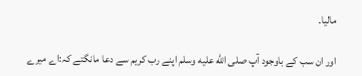مالیا۔

اور ان سب کے باوجود آپ صلى الله عليه وسلم اپنے رب کریم سے دعا مانگتے کہ:اے میرے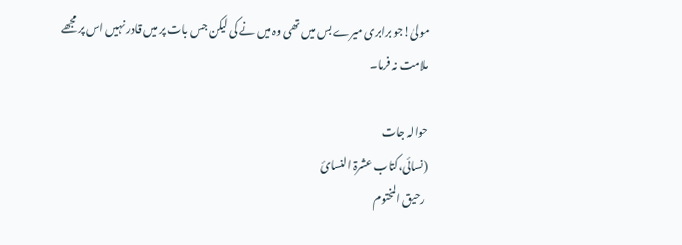مولیٰ!جو برابری میرے بس میں تھی وہ میں نے کی لیکن جس بات پر میں قادر نہیں اس پر مجھے ملامت نہ فرما۔

حوالہ جات
(نسائی،کتاب عشرۃ النسائ
 رحیق المختوم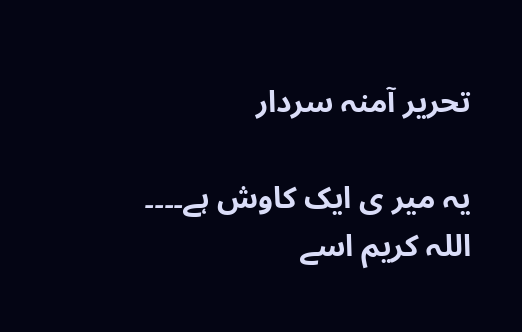تحریر آمنہ سردار

یہ میر ی ایک کاوش ہے۔۔۔۔
اللہ کریم اسے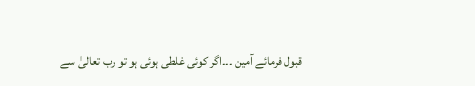قبول فرمائے آمین ۔۔۔اگر کوئی غلطی ہوئی ہو تو رب تعالیٰ سے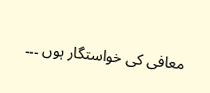معافی کی خواستگار ہوں ۔۔۔